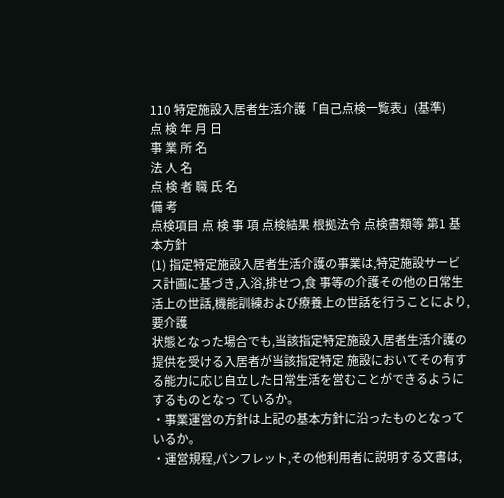110 特定施設入居者生活介護「自己点検一覧表」(基準)
点 検 年 月 日
事 業 所 名
法 人 名
点 検 者 職 氏 名
備 考
点検項目 点 検 事 項 点検結果 根拠法令 点検書類等 第1 基本方針
(1) 指定特定施設入居者生活介護の事業は,特定施設サービス計画に基づき,入浴,排せつ,食 事等の介護その他の日常生活上の世話,機能訓練および療養上の世話を行うことにより,要介護
状態となった場合でも,当該指定特定施設入居者生活介護の提供を受ける入居者が当該指定特定 施設においてその有する能力に応じ自立した日常生活を営むことができるようにするものとなっ ているか。
・事業運営の方針は上記の基本方針に沿ったものとなっているか。
・運営規程,パンフレット,その他利用者に説明する文書は,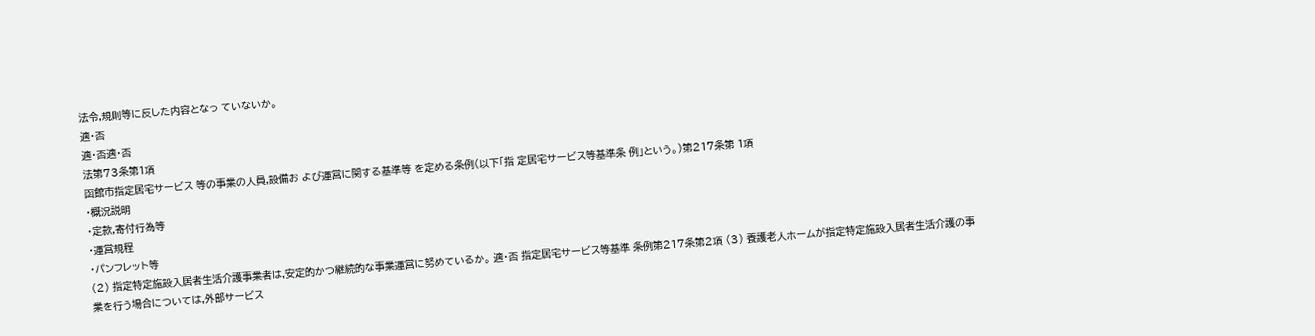法令,規則等に反した内容となっ ていないか。
適・否
適・否適・否
法第73条第1項
函館市指定居宅サービス 等の事業の人員,設備お よび運営に関する基準等 を定める条例(以下「指 定居宅サービス等基準条 例」という。)第217条第 1項
・概況説明
・定款,寄付行為等
・運営規程
・パンフレット等
(2) 指定特定施設入居者生活介護事業者は,安定的かつ継続的な事業運営に努めているか。 適・否 指定居宅サービス等基準 条例第217条第2項 (3) 養護老人ホームが指定特定施設入居者生活介護の事業を行う場合については,外部サービス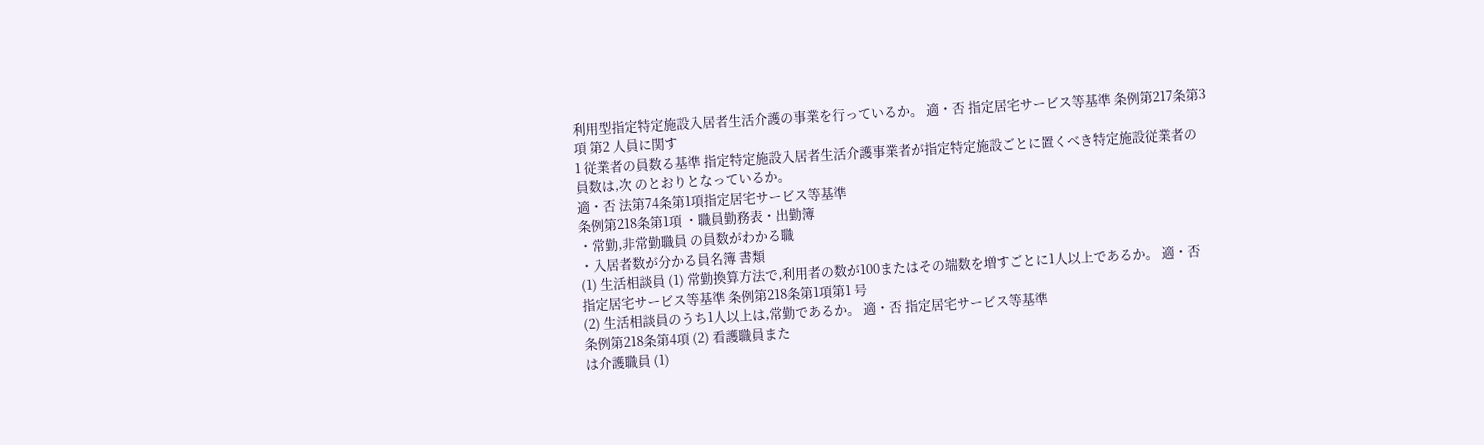利用型指定特定施設入居者生活介護の事業を行っているか。 適・否 指定居宅サービス等基準 条例第217条第3項 第2 人員に関す
1 従業者の員数る基準 指定特定施設入居者生活介護事業者が指定特定施設ごとに置くべき特定施設従業者の員数は,次 のとおりとなっているか。
適・否 法第74条第1項指定居宅サービス等基準
条例第218条第1項 ・職員勤務表・出勤簿
・常勤,非常勤職員 の員数がわかる職
・入居者数が分かる員名簿 書類
(1) 生活相談員 (1) 常勤換算方法で,利用者の数が100またはその端数を増すごとに1人以上であるか。 適・否 指定居宅サービス等基準 条例第218条第1項第1 号
(2) 生活相談員のうち1人以上は,常勤であるか。 適・否 指定居宅サービス等基準
条例第218条第4項 (2) 看護職員また
は介護職員 (1)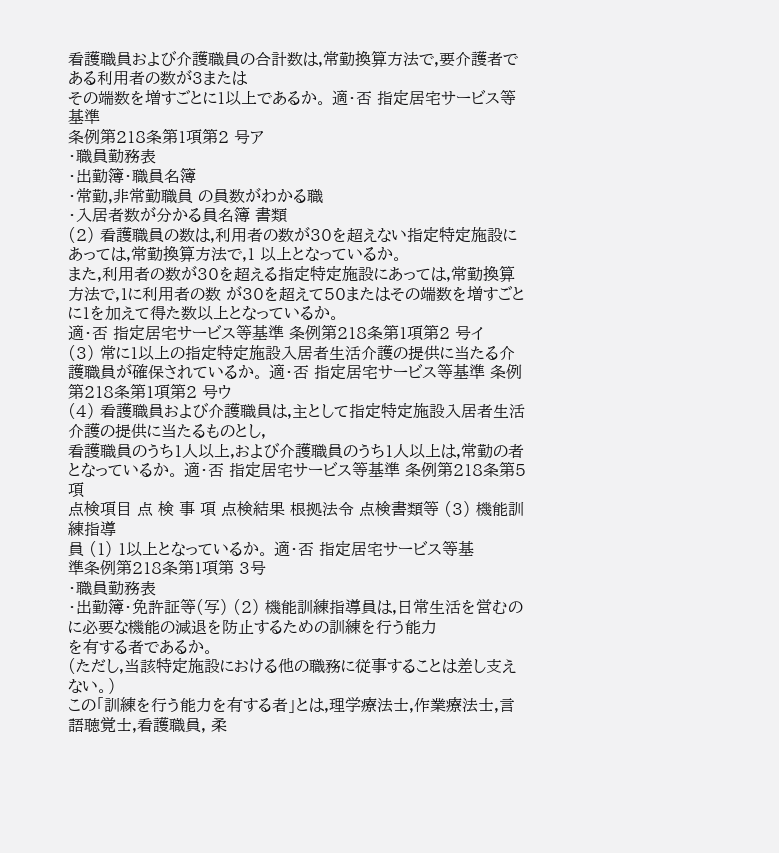看護職員および介護職員の合計数は,常勤換算方法で,要介護者である利用者の数が3または
その端数を増すごとに1以上であるか。 適・否 指定居宅サービス等基準
条例第218条第1項第2 号ア
・職員勤務表
・出勤簿・職員名簿
・常勤,非常勤職員 の員数がわかる職
・入居者数が分かる員名簿 書類
(2) 看護職員の数は,利用者の数が30を超えない指定特定施設にあっては,常勤換算方法で,1 以上となっているか。
また,利用者の数が30を超える指定特定施設にあっては,常勤換算方法で,1に利用者の数 が30を超えて50またはその端数を増すごとに1を加えて得た数以上となっているか。
適・否 指定居宅サービス等基準 条例第218条第1項第2 号イ
(3) 常に1以上の指定特定施設入居者生活介護の提供に当たる介護職員が確保されているか。 適・否 指定居宅サービス等基準 条例第218条第1項第2 号ウ
(4) 看護職員および介護職員は,主として指定特定施設入居者生活介護の提供に当たるものとし,
看護職員のうち1人以上,および介護職員のうち1人以上は,常勤の者となっているか。 適・否 指定居宅サービス等基準 条例第218条第5項
点検項目 点 検 事 項 点検結果 根拠法令 点検書類等 (3) 機能訓練指導
員 (1) 1以上となっているか。 適・否 指定居宅サービス等基
準条例第218条第1項第 3号
・職員勤務表
・出勤簿・免許証等(写) (2) 機能訓練指導員は,日常生活を営むのに必要な機能の減退を防止するための訓練を行う能力
を有する者であるか。
(ただし,当該特定施設における他の職務に従事することは差し支えない。)
この「訓練を行う能力を有する者」とは,理学療法士,作業療法士,言語聴覚士,看護職員, 柔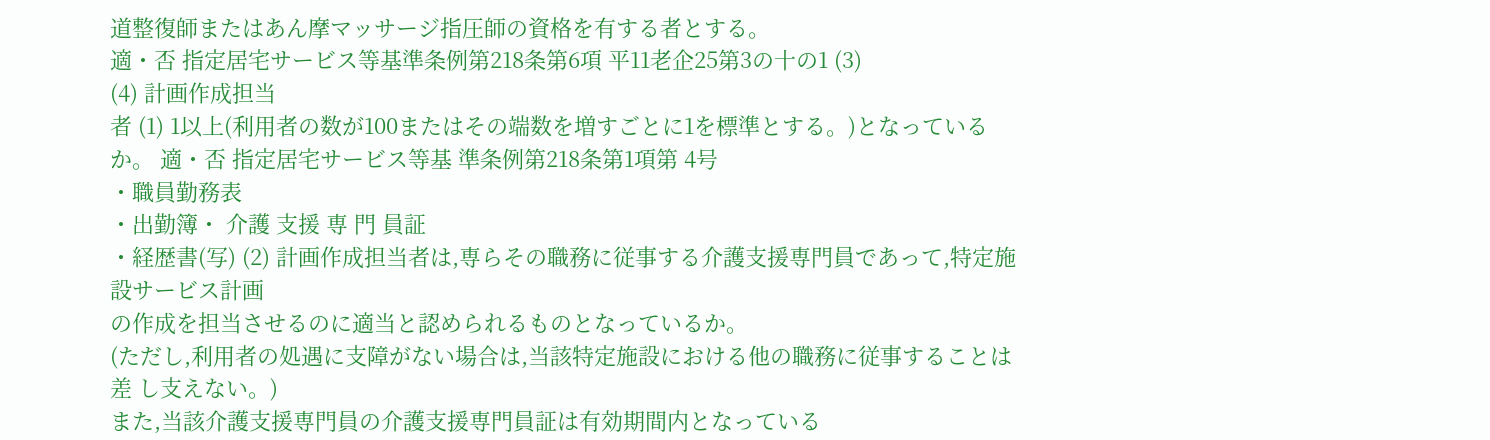道整復師またはあん摩マッサージ指圧師の資格を有する者とする。
適・否 指定居宅サービス等基準条例第218条第6項 平11老企25第3の十の1 (3)
(4) 計画作成担当
者 (1) 1以上(利用者の数が100またはその端数を増すごとに1を標準とする。)となっているか。 適・否 指定居宅サービス等基 準条例第218条第1項第 4号
・職員勤務表
・出勤簿・ 介護 支援 専 門 員証
・経歴書(写) (2) 計画作成担当者は,専らその職務に従事する介護支援専門員であって,特定施設サービス計画
の作成を担当させるのに適当と認められるものとなっているか。
(ただし,利用者の処遇に支障がない場合は,当該特定施設における他の職務に従事することは差 し支えない。)
また,当該介護支援専門員の介護支援専門員証は有効期間内となっている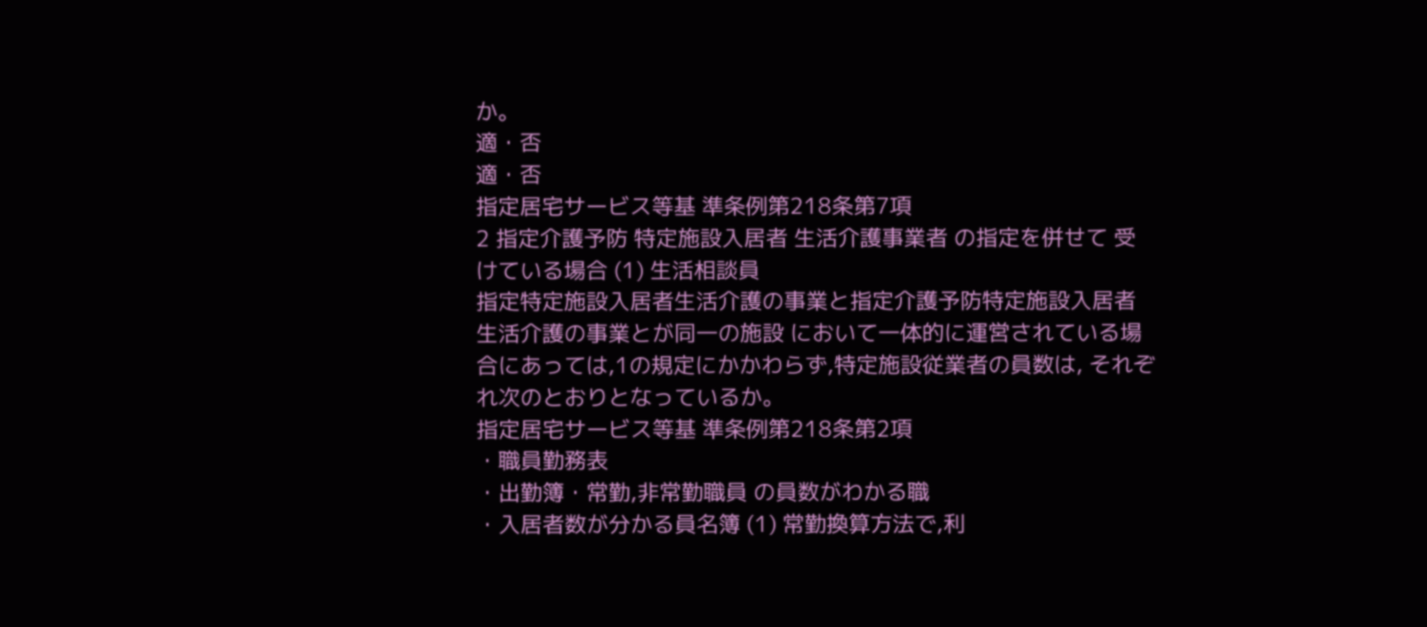か。
適・否
適・否
指定居宅サービス等基 準条例第218条第7項
2 指定介護予防 特定施設入居者 生活介護事業者 の指定を併せて 受けている場合 (1) 生活相談員
指定特定施設入居者生活介護の事業と指定介護予防特定施設入居者生活介護の事業とが同一の施設 において一体的に運営されている場合にあっては,1の規定にかかわらず,特定施設従業者の員数は, それぞれ次のとおりとなっているか。
指定居宅サービス等基 準条例第218条第2項
・職員勤務表
・出勤簿・常勤,非常勤職員 の員数がわかる職
・入居者数が分かる員名簿 (1) 常勤換算方法で,利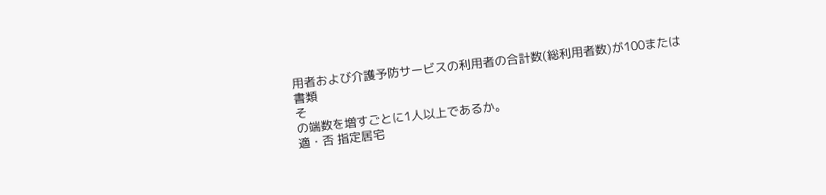用者および介護予防サービスの利用者の合計数(総利用者数)が100または 書類
そ
の端数を増すごとに1人以上であるか。
適・否 指定居宅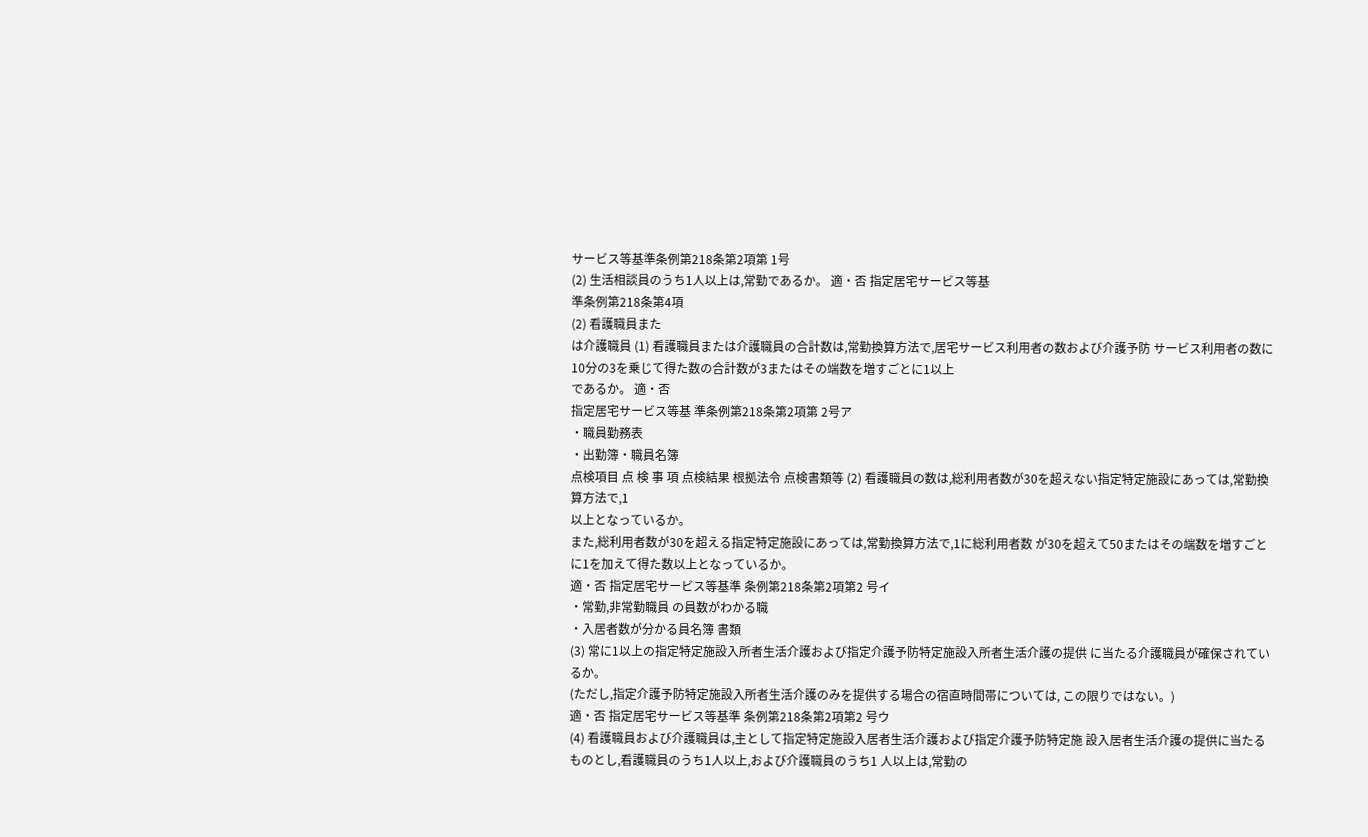サービス等基準条例第218条第2項第 1号
(2) 生活相談員のうち1人以上は,常勤であるか。 適・否 指定居宅サービス等基
準条例第218条第4項
(2) 看護職員また
は介護職員 (1) 看護職員または介護職員の合計数は,常勤換算方法で,居宅サービス利用者の数および介護予防 サービス利用者の数に10分の3を乗じて得た数の合計数が3またはその端数を増すごとに1以上
であるか。 適・否
指定居宅サービス等基 準条例第218条第2項第 2号ア
・職員勤務表
・出勤簿・職員名簿
点検項目 点 検 事 項 点検結果 根拠法令 点検書類等 (2) 看護職員の数は,総利用者数が30を超えない指定特定施設にあっては,常勤換算方法で,1
以上となっているか。
また,総利用者数が30を超える指定特定施設にあっては,常勤換算方法で,1に総利用者数 が30を超えて50またはその端数を増すごとに1を加えて得た数以上となっているか。
適・否 指定居宅サービス等基準 条例第218条第2項第2 号イ
・常勤,非常勤職員 の員数がわかる職
・入居者数が分かる員名簿 書類
(3) 常に1以上の指定特定施設入所者生活介護および指定介護予防特定施設入所者生活介護の提供 に当たる介護職員が確保されているか。
(ただし,指定介護予防特定施設入所者生活介護のみを提供する場合の宿直時間帯については, この限りではない。)
適・否 指定居宅サービス等基準 条例第218条第2項第2 号ウ
(4) 看護職員および介護職員は,主として指定特定施設入居者生活介護および指定介護予防特定施 設入居者生活介護の提供に当たるものとし,看護職員のうち1人以上,および介護職員のうち1 人以上は,常勤の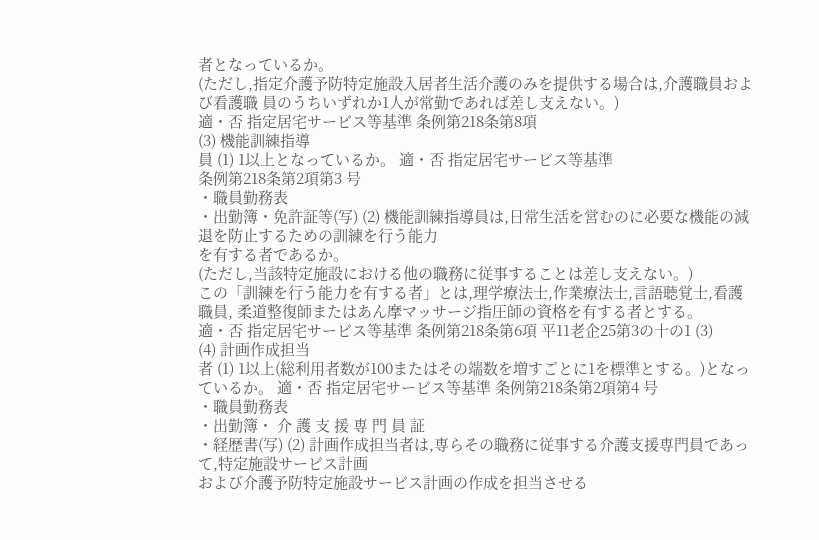者となっているか。
(ただし,指定介護予防特定施設入居者生活介護のみを提供する場合は,介護職員および看護職 員のうちいずれか1人が常勤であれば差し支えない。)
適・否 指定居宅サービス等基準 条例第218条第8項
(3) 機能訓練指導
員 (1) 1以上となっているか。 適・否 指定居宅サービス等基準
条例第218条第2項第3 号
・職員勤務表
・出勤簿・免許証等(写) (2) 機能訓練指導員は,日常生活を営むのに必要な機能の減退を防止するための訓練を行う能力
を有する者であるか。
(ただし,当該特定施設における他の職務に従事することは差し支えない。)
この「訓練を行う能力を有する者」とは,理学療法士,作業療法士,言語聴覚士,看護職員, 柔道整復師またはあん摩マッサージ指圧師の資格を有する者とする。
適・否 指定居宅サービス等基準 条例第218条第6項 平11老企25第3の十の1 (3)
(4) 計画作成担当
者 (1) 1以上(総利用者数が100またはその端数を増すごとに1を標準とする。)となっているか。 適・否 指定居宅サービス等基準 条例第218条第2項第4 号
・職員勤務表
・出勤簿・ 介 護 支 援 専 門 員 証
・経歴書(写) (2) 計画作成担当者は,専らその職務に従事する介護支援専門員であって,特定施設サービス計画
および介護予防特定施設サービス計画の作成を担当させる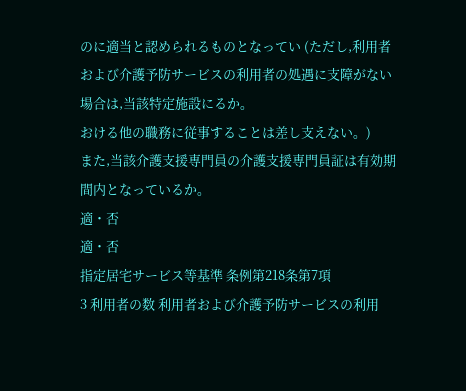のに適当と認められるものとなってい (ただし,利用者および介護予防サービスの利用者の処遇に支障がない場合は,当該特定施設にるか。
おける他の職務に従事することは差し支えない。)
また,当該介護支援専門員の介護支援専門員証は有効期間内となっているか。
適・否
適・否
指定居宅サービス等基準 条例第218条第7項
3 利用者の数 利用者および介護予防サービスの利用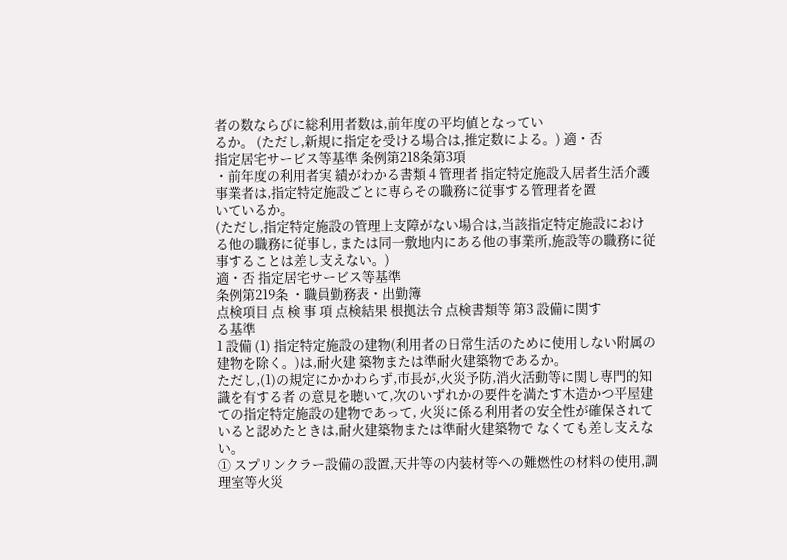者の数ならびに総利用者数は,前年度の平均値となってい
るか。 (ただし,新規に指定を受ける場合は,推定数による。) 適・否
指定居宅サービス等基準 条例第218条第3項
・前年度の利用者実 績がわかる書類 4 管理者 指定特定施設入居者生活介護事業者は,指定特定施設ごとに専らその職務に従事する管理者を置
いているか。
(ただし,指定特定施設の管理上支障がない場合は,当該指定特定施設における他の職務に従事し, または同一敷地内にある他の事業所,施設等の職務に従事することは差し支えない。)
適・否 指定居宅サービス等基準
条例第219条 ・職員勤務表・出勤簿
点検項目 点 検 事 項 点検結果 根拠法令 点検書類等 第3 設備に関す
る基準
1 設備 (1) 指定特定施設の建物(利用者の日常生活のために使用しない附属の建物を除く。)は,耐火建 築物または準耐火建築物であるか。
ただし,(1)の規定にかかわらず,市長が,火災予防,消火活動等に関し専門的知識を有する者 の意見を聴いて,次のいずれかの要件を満たす木造かつ平屋建ての指定特定施設の建物であって, 火災に係る利用者の安全性が確保されていると認めたときは,耐火建築物または準耐火建築物で なくても差し支えない。
① スプリンクラー設備の設置,天井等の内装材等への難燃性の材料の使用,調理室等火災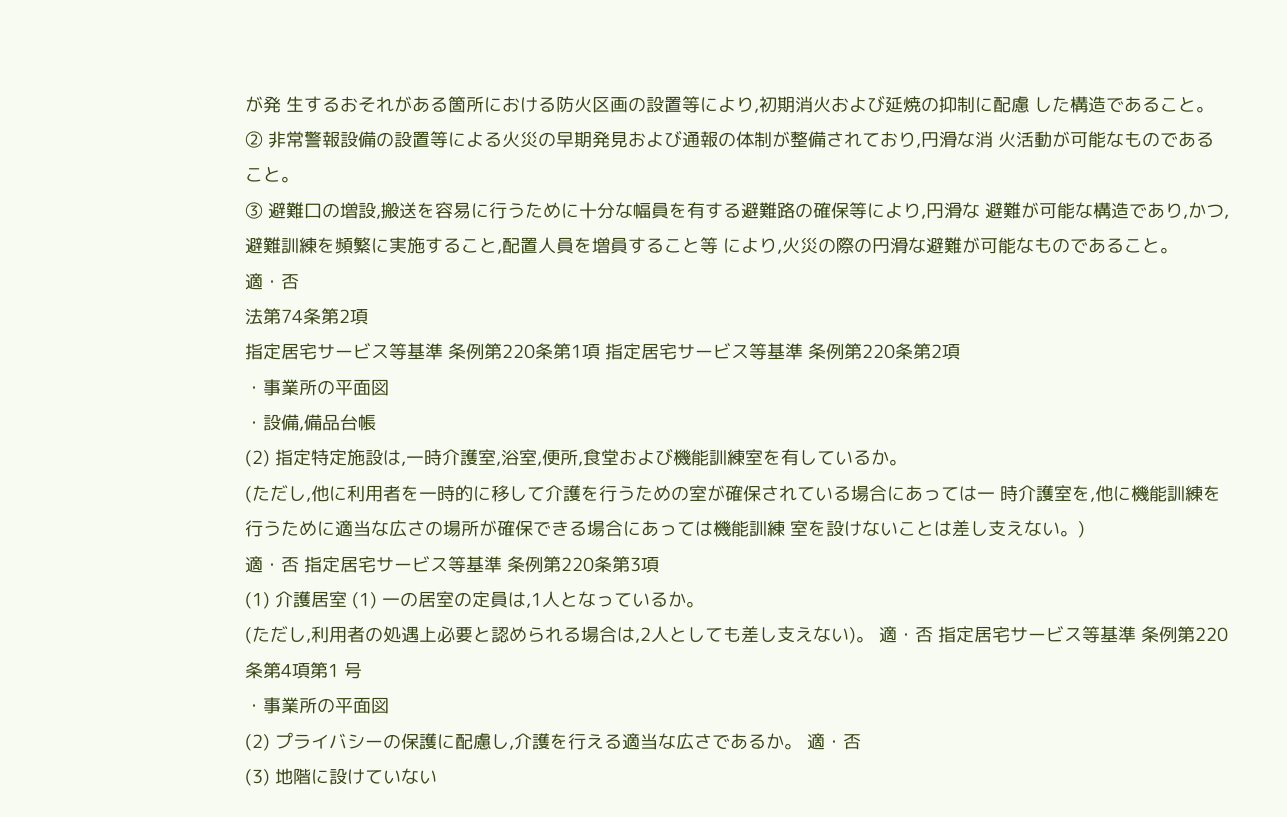が発 生するおそれがある箇所における防火区画の設置等により,初期消火および延焼の抑制に配慮 した構造であること。
② 非常警報設備の設置等による火災の早期発見および通報の体制が整備されており,円滑な消 火活動が可能なものであること。
③ 避難口の増設,搬送を容易に行うために十分な幅員を有する避難路の確保等により,円滑な 避難が可能な構造であり,かつ,避難訓練を頻繁に実施すること,配置人員を増員すること等 により,火災の際の円滑な避難が可能なものであること。
適・否
法第74条第2項
指定居宅サービス等基準 条例第220条第1項 指定居宅サービス等基準 条例第220条第2項
・事業所の平面図
・設備,備品台帳
(2) 指定特定施設は,一時介護室,浴室,便所,食堂および機能訓練室を有しているか。
(ただし,他に利用者を一時的に移して介護を行うための室が確保されている場合にあっては一 時介護室を,他に機能訓練を行うために適当な広さの場所が確保できる場合にあっては機能訓練 室を設けないことは差し支えない。)
適・否 指定居宅サービス等基準 条例第220条第3項
(1) 介護居室 (1) 一の居室の定員は,1人となっているか。
(ただし,利用者の処遇上必要と認められる場合は,2人としても差し支えない)。 適・否 指定居宅サービス等基準 条例第220条第4項第1 号
・事業所の平面図
(2) プライバシーの保護に配慮し,介護を行える適当な広さであるか。 適・否
(3) 地階に設けていない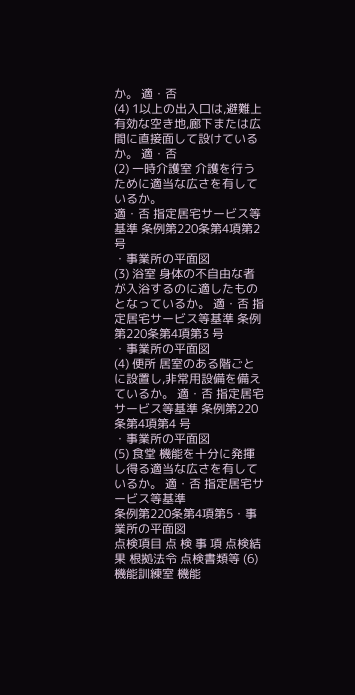か。 適・否
(4) 1以上の出入口は,避難上有効な空き地,廊下または広間に直接面して設けているか。 適・否
(2) 一時介護室 介護を行うために適当な広さを有しているか。
適・否 指定居宅サービス等基準 条例第220条第4項第2 号
・事業所の平面図
(3) 浴室 身体の不自由な者が入浴するのに適したものとなっているか。 適・否 指定居宅サービス等基準 条例第220条第4項第3 号
・事業所の平面図
(4) 便所 居室のある階ごとに設置し,非常用設備を備えているか。 適・否 指定居宅サービス等基準 条例第220条第4項第4 号
・事業所の平面図
(5) 食堂 機能を十分に発揮し得る適当な広さを有しているか。 適・否 指定居宅サービス等基準
条例第220条第4項第5・事業所の平面図
点検項目 点 検 事 項 点検結果 根拠法令 点検書類等 (6) 機能訓練室 機能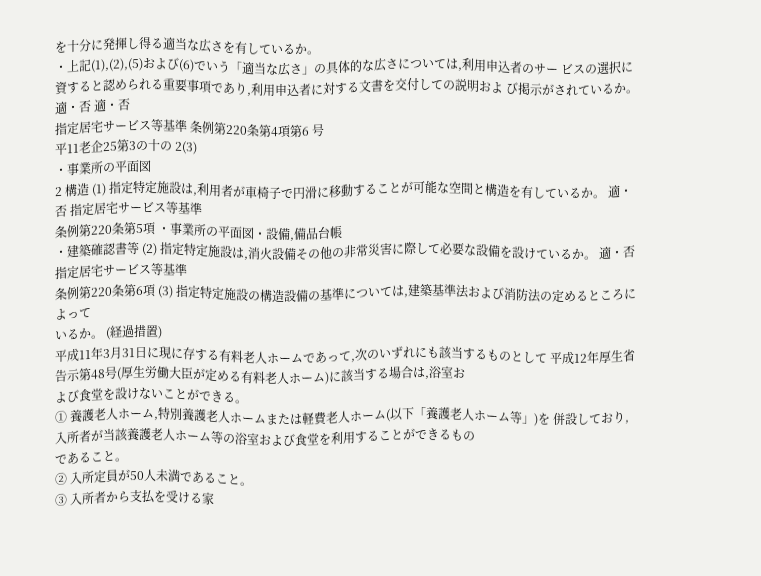を十分に発揮し得る適当な広さを有しているか。
・上記(1),(2),(5)および(6)でいう「適当な広さ」の具体的な広さについては,利用申込者のサー ビスの選択に資すると認められる重要事項であり,利用申込者に対する文書を交付しての説明およ び掲示がされているか。
適・否 適・否
指定居宅サービス等基準 条例第220条第4項第6 号
平11老企25第3の十の 2(3)
・事業所の平面図
2 構造 (1) 指定特定施設は,利用者が車椅子で円滑に移動することが可能な空間と構造を有しているか。 適・否 指定居宅サービス等基準
条例第220条第5項 ・事業所の平面図・設備,備品台帳
・建築確認書等 (2) 指定特定施設は,消火設備その他の非常災害に際して必要な設備を設けているか。 適・否 指定居宅サービス等基準
条例第220条第6項 (3) 指定特定施設の構造設備の基準については,建築基準法および消防法の定めるところによって
いるか。 (経過措置)
平成11年3月31日に現に存する有料老人ホームであって,次のいずれにも該当するものとして 平成12年厚生省告示第48号(厚生労働大臣が定める有料老人ホーム)に該当する場合は,浴室お
よび食堂を設けないことができる。
① 養護老人ホーム,特別養護老人ホームまたは軽費老人ホーム(以下「養護老人ホーム等」)を 併設しており,入所者が当該養護老人ホーム等の浴室および食堂を利用することができるもの
であること。
② 入所定員が50人未満であること。
③ 入所者から支払を受ける家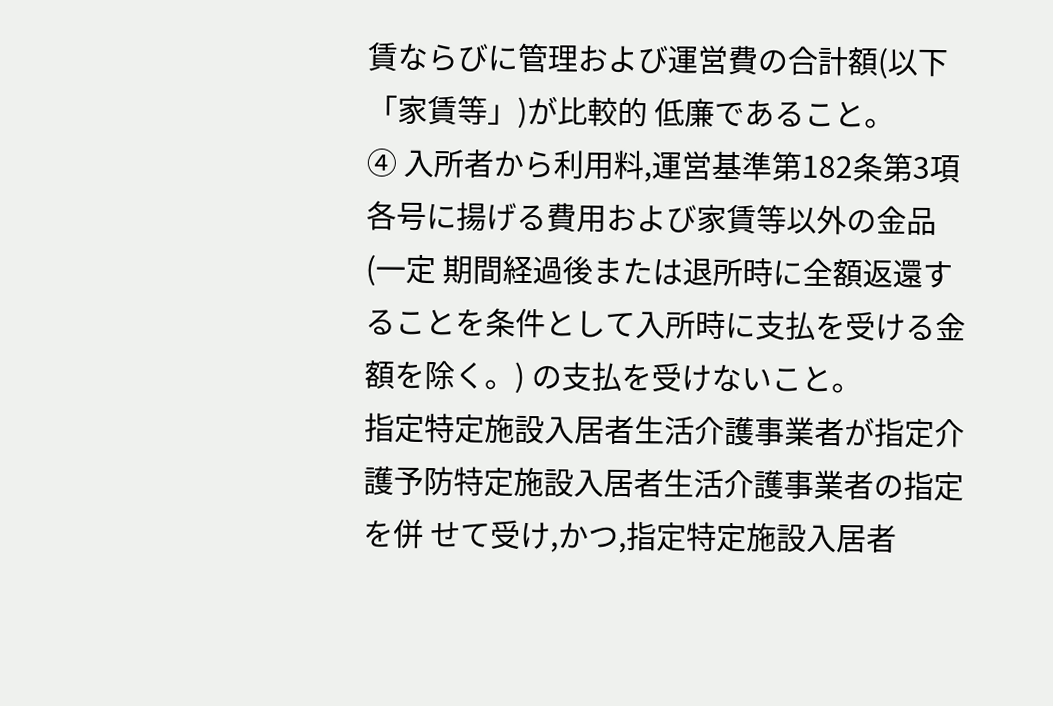賃ならびに管理および運営費の合計額(以下「家賃等」)が比較的 低廉であること。
④ 入所者から利用料,運営基準第182条第3項各号に揚げる費用および家賃等以外の金品(一定 期間経過後または退所時に全額返還することを条件として入所時に支払を受ける金額を除く。) の支払を受けないこと。
指定特定施設入居者生活介護事業者が指定介護予防特定施設入居者生活介護事業者の指定を併 せて受け,かつ,指定特定施設入居者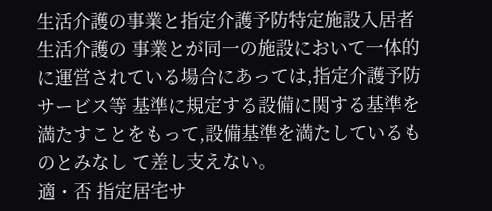生活介護の事業と指定介護予防特定施設入居者生活介護の 事業とが同一の施設において一体的に運営されている場合にあっては,指定介護予防サービス等 基準に規定する設備に関する基準を満たすことをもって,設備基準を満たしているものとみなし て差し支えない。
適・否 指定居宅サ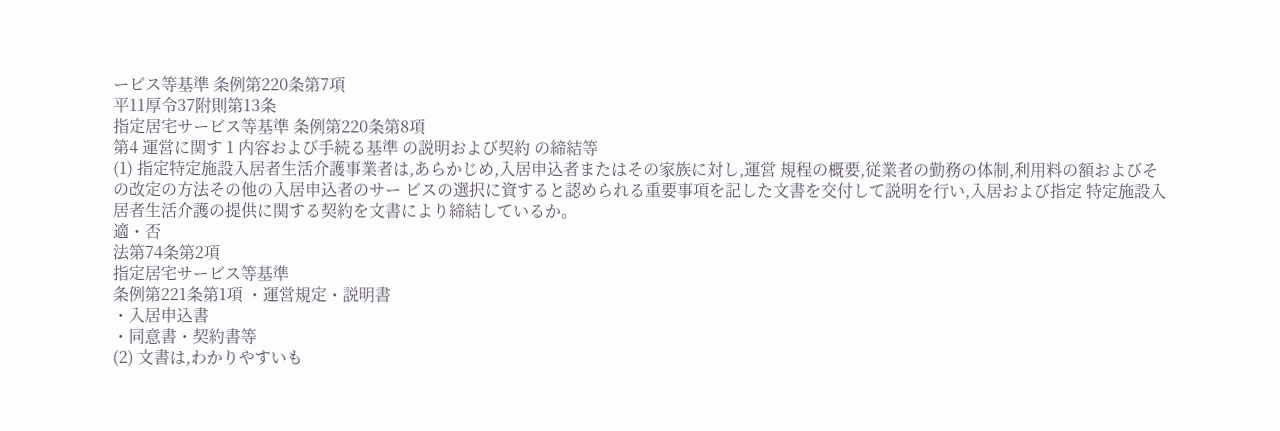ービス等基準 条例第220条第7項
平11厚令37附則第13条
指定居宅サービス等基準 条例第220条第8項
第4 運営に関す 1 内容および手続る基準 の説明および契約 の締結等
(1) 指定特定施設入居者生活介護事業者は,あらかじめ,入居申込者またはその家族に対し,運営 規程の概要,従業者の勤務の体制,利用料の額およびその改定の方法その他の入居申込者のサー ビスの選択に資すると認められる重要事項を記した文書を交付して説明を行い,入居および指定 特定施設入居者生活介護の提供に関する契約を文書により締結しているか。
適・否
法第74条第2項
指定居宅サービス等基準
条例第221条第1項 ・運営規定・説明書
・入居申込書
・同意書・契約書等
(2) 文書は,わかりやすいも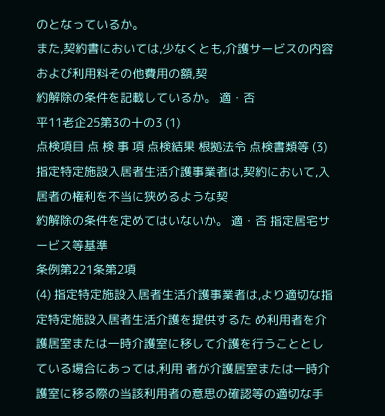のとなっているか。
また,契約書においては,少なくとも,介護サービスの内容および利用料その他費用の額,契
約解除の条件を記載しているか。 適・否
平11老企25第3の十の3 (1)
点検項目 点 検 事 項 点検結果 根拠法令 点検書類等 (3) 指定特定施設入居者生活介護事業者は,契約において,入居者の権利を不当に狭めるような契
約解除の条件を定めてはいないか。 適・否 指定居宅サービス等基準
条例第221条第2項
(4) 指定特定施設入居者生活介護事業者は,より適切な指定特定施設入居者生活介護を提供するた め利用者を介護居室または一時介護室に移して介護を行うこととしている場合にあっては,利用 者が介護居室または一時介護室に移る際の当該利用者の意思の確認等の適切な手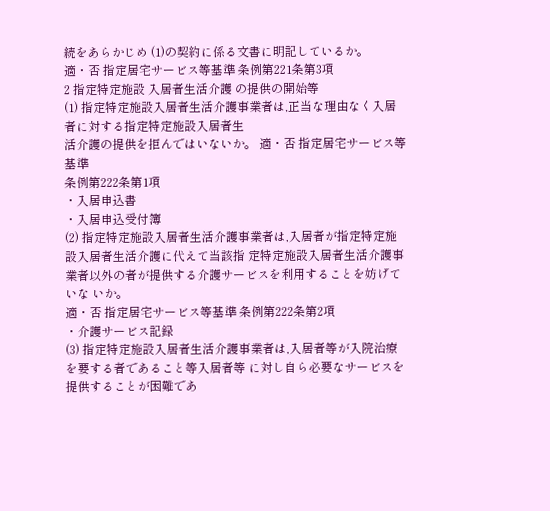続をあらかじめ (1)の契約に係る文書に明記しているか。
適・否 指定居宅サービス等基準 条例第221条第3項
2 指定特定施設 入居者生活介護 の提供の開始等
(1) 指定特定施設入居者生活介護事業者は,正当な理由なく入居者に対する指定特定施設入居者生
活介護の提供を拒んではいないか。 適・否 指定居宅サービス等基準
条例第222条第1項
・入居申込書
・入居申込受付簿
(2) 指定特定施設入居者生活介護事業者は,入居者が指定特定施設入居者生活介護に代えて当該指 定特定施設入居者生活介護事業者以外の者が提供する介護サービスを利用することを妨げていな いか。
適・否 指定居宅サービス等基準 条例第222条第2項
・介護サービス記録
(3) 指定特定施設入居者生活介護事業者は,入居者等が入院治療を要する者であること等入居者等 に対し自ら必要なサービスを提供することが困難であ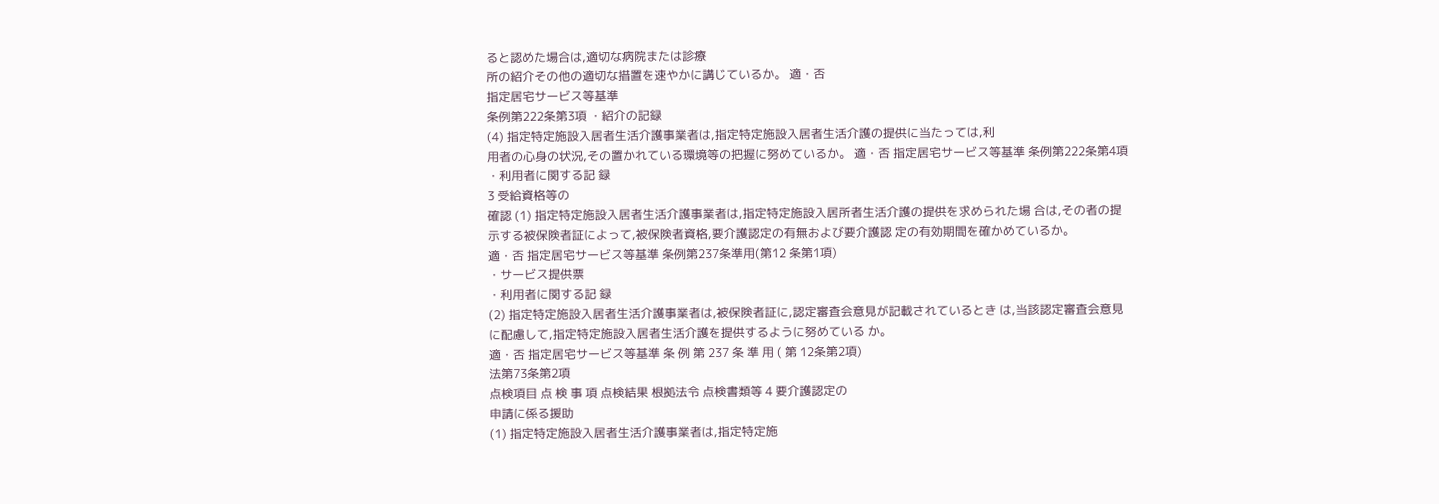ると認めた場合は,適切な病院または診療
所の紹介その他の適切な措置を速やかに講じているか。 適・否
指定居宅サービス等基準
条例第222条第3項 ・紹介の記録
(4) 指定特定施設入居者生活介護事業者は,指定特定施設入居者生活介護の提供に当たっては,利
用者の心身の状況,その置かれている環境等の把握に努めているか。 適・否 指定居宅サービス等基準 条例第222条第4項
・利用者に関する記 録
3 受給資格等の
確認 (1) 指定特定施設入居者生活介護事業者は,指定特定施設入居所者生活介護の提供を求められた場 合は,その者の提示する被保険者証によって,被保険者資格,要介護認定の有無および要介護認 定の有効期間を確かめているか。
適・否 指定居宅サービス等基準 条例第237条準用(第12 条第1項)
・サービス提供票
・利用者に関する記 録
(2) 指定特定施設入居者生活介護事業者は,被保険者証に,認定審査会意見が記載されているとき は,当該認定審査会意見に配慮して,指定特定施設入居者生活介護を提供するように努めている か。
適・否 指定居宅サービス等基準 条 例 第 237 条 準 用 ( 第 12条第2項)
法第73条第2項
点検項目 点 検 事 項 点検結果 根拠法令 点検書類等 4 要介護認定の
申請に係る援助
(1) 指定特定施設入居者生活介護事業者は,指定特定施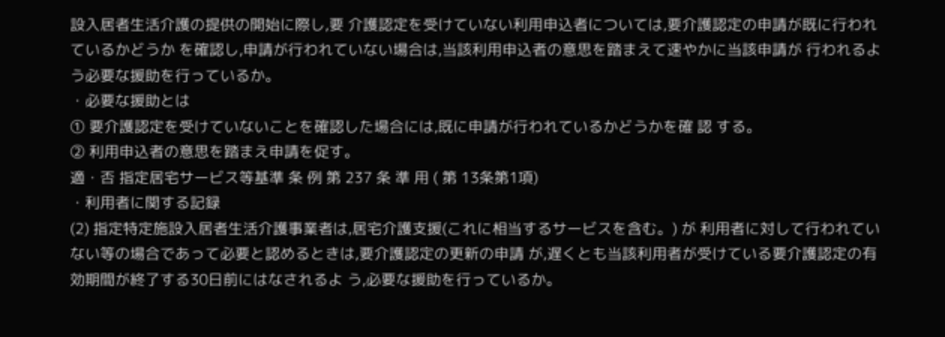設入居者生活介護の提供の開始に際し,要 介護認定を受けていない利用申込者については,要介護認定の申請が既に行われているかどうか を確認し,申請が行われていない場合は,当該利用申込者の意思を踏まえて速やかに当該申請が 行われるよう必要な援助を行っているか。
・必要な援助とは
① 要介護認定を受けていないことを確認した場合には,既に申請が行われているかどうかを確 認 する。
② 利用申込者の意思を踏まえ申請を促す。
適・否 指定居宅サービス等基準 条 例 第 237 条 準 用 ( 第 13条第1項)
・利用者に関する記録
(2) 指定特定施設入居者生活介護事業者は,居宅介護支援(これに相当するサービスを含む。) が 利用者に対して行われていない等の場合であって必要と認めるときは,要介護認定の更新の申請 が,遅くとも当該利用者が受けている要介護認定の有効期間が終了する30日前にはなされるよ う,必要な援助を行っているか。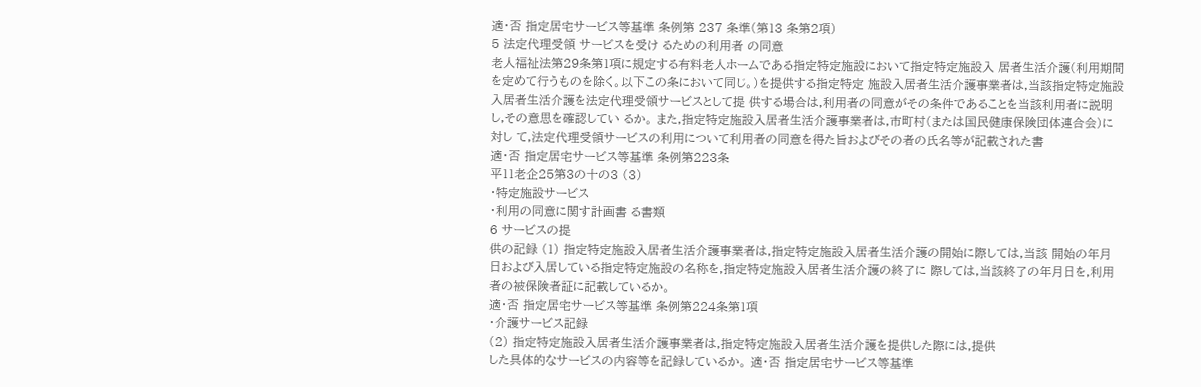適・否 指定居宅サービス等基準 条例第 237 条準(第13 条第2項)
5 法定代理受領 サービスを受け るための利用者 の同意
老人福祉法第29条第1項に規定する有料老人ホームである指定特定施設において指定特定施設入 居者生活介護(利用期間を定めて行うものを除く。以下この条において同じ。)を提供する指定特定 施設入居者生活介護事業者は,当該指定特定施設入居者生活介護を法定代理受領サービスとして提 供する場合は,利用者の同意がその条件であることを当該利用者に説明し,その意思を確認してい るか。 また,指定特定施設入居者生活介護事業者は,市町村(または国民健康保険団体連合会)に対し て,法定代理受領サービスの利用について利用者の同意を得た旨およびその者の氏名等が記載された書
適・否 指定居宅サービス等基準 条例第223条
平11老企25第3の十の3 (3)
・特定施設サービス
・利用の同意に関す計画書 る書類
6 サービスの提
供の記録 (1) 指定特定施設入居者生活介護事業者は,指定特定施設入居者生活介護の開始に際しては,当該 開始の年月日および入居している指定特定施設の名称を,指定特定施設入居者生活介護の終了に 際しては,当該終了の年月日を,利用者の被保険者証に記載しているか。
適・否 指定居宅サービス等基準 条例第224条第1項
・介護サービス記録
(2) 指定特定施設入居者生活介護事業者は,指定特定施設入居者生活介護を提供した際には,提供
した具体的なサービスの内容等を記録しているか。 適・否 指定居宅サービス等基準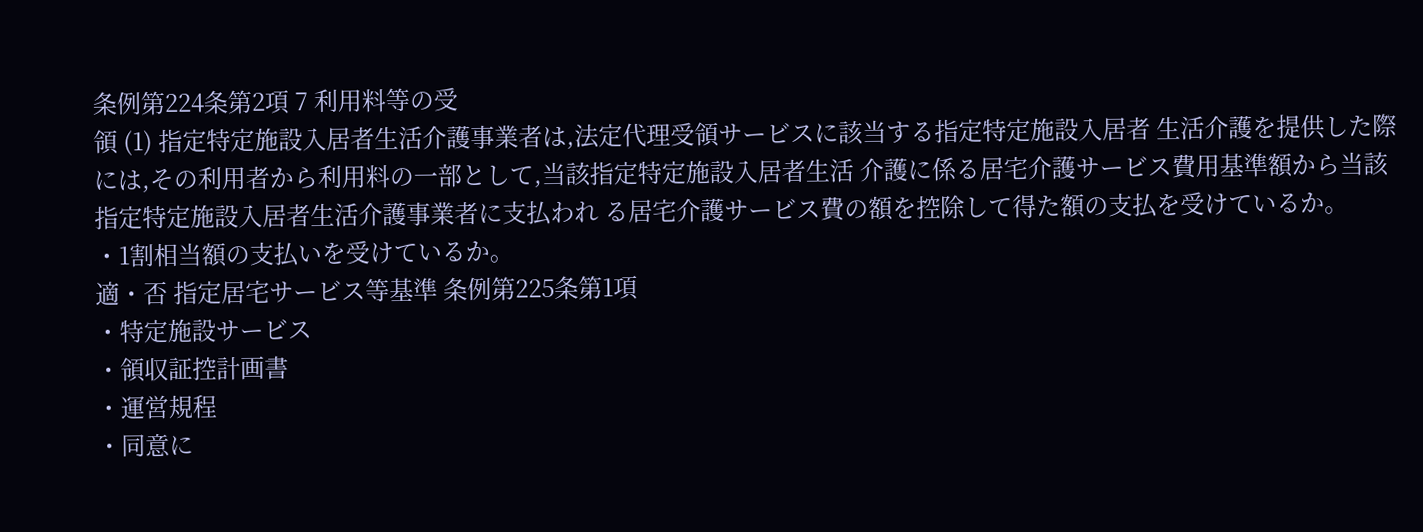条例第224条第2項 7 利用料等の受
領 (1) 指定特定施設入居者生活介護事業者は,法定代理受領サービスに該当する指定特定施設入居者 生活介護を提供した際には,その利用者から利用料の一部として,当該指定特定施設入居者生活 介護に係る居宅介護サービス費用基準額から当該指定特定施設入居者生活介護事業者に支払われ る居宅介護サービス費の額を控除して得た額の支払を受けているか。
・1割相当額の支払いを受けているか。
適・否 指定居宅サービス等基準 条例第225条第1項
・特定施設サービス
・領収証控計画書
・運営規程
・同意に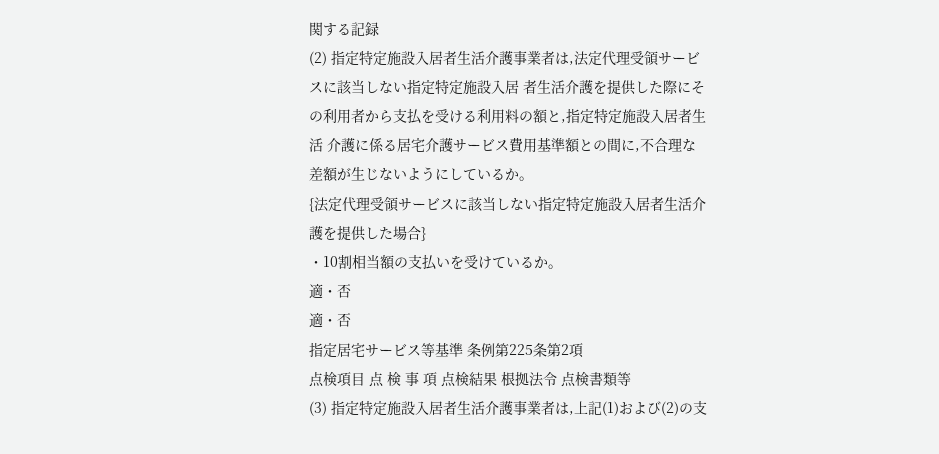関する記録
(2) 指定特定施設入居者生活介護事業者は,法定代理受領サービスに該当しない指定特定施設入居 者生活介護を提供した際にその利用者から支払を受ける利用料の額と,指定特定施設入居者生活 介護に係る居宅介護サービス費用基準額との間に,不合理な差額が生じないようにしているか。
{法定代理受領サービスに該当しない指定特定施設入居者生活介護を提供した場合}
・10割相当額の支払いを受けているか。
適・否
適・否
指定居宅サービス等基準 条例第225条第2項
点検項目 点 検 事 項 点検結果 根拠法令 点検書類等
(3) 指定特定施設入居者生活介護事業者は,上記(1)および(2)の支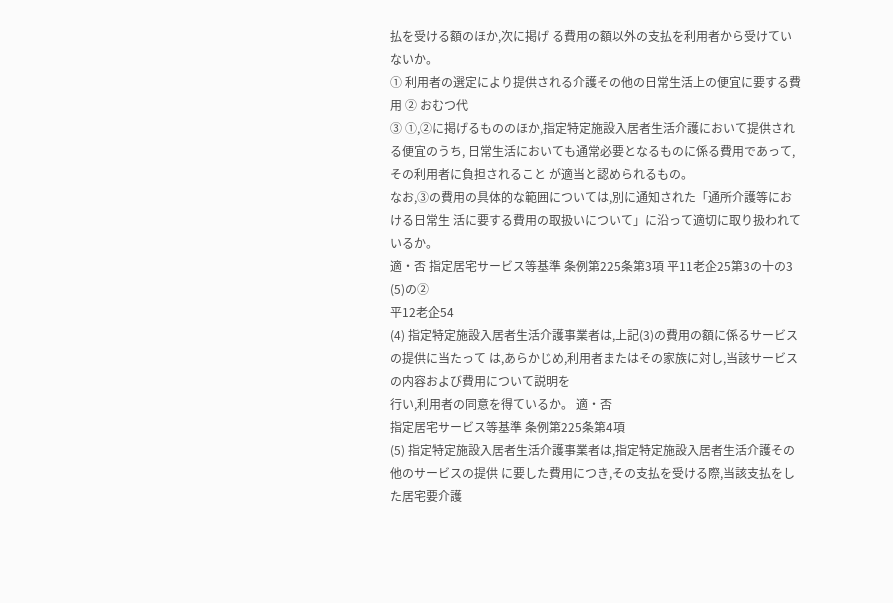払を受ける額のほか,次に掲げ る費用の額以外の支払を利用者から受けていないか。
① 利用者の選定により提供される介護その他の日常生活上の便宜に要する費用 ② おむつ代
③ ①,②に掲げるもののほか,指定特定施設入居者生活介護において提供される便宜のうち, 日常生活においても通常必要となるものに係る費用であって,その利用者に負担されること が適当と認められるもの。
なお,③の費用の具体的な範囲については,別に通知された「通所介護等における日常生 活に要する費用の取扱いについて」に沿って適切に取り扱われているか。
適・否 指定居宅サービス等基準 条例第225条第3項 平11老企25第3の十の3 (5)の②
平12老企54
(4) 指定特定施設入居者生活介護事業者は,上記(3)の費用の額に係るサービスの提供に当たって は,あらかじめ,利用者またはその家族に対し,当該サービスの内容および費用について説明を
行い,利用者の同意を得ているか。 適・否
指定居宅サービス等基準 条例第225条第4項
(5) 指定特定施設入居者生活介護事業者は,指定特定施設入居者生活介護その他のサービスの提供 に要した費用につき,その支払を受ける際,当該支払をした居宅要介護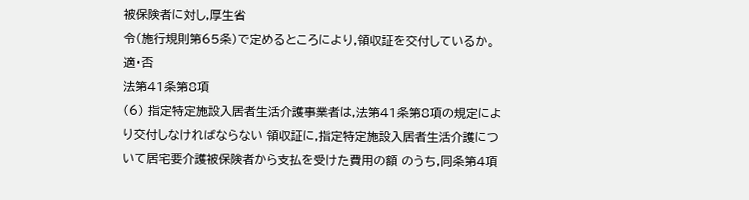被保険者に対し,厚生省
令(施行規則第65条)で定めるところにより,領収証を交付しているか。 適・否
法第41条第8項
(6) 指定特定施設入居者生活介護事業者は,法第41条第8項の規定により交付しなければならない 領収証に,指定特定施設入居者生活介護について居宅要介護被保険者から支払を受けた費用の額 のうち,同条第4項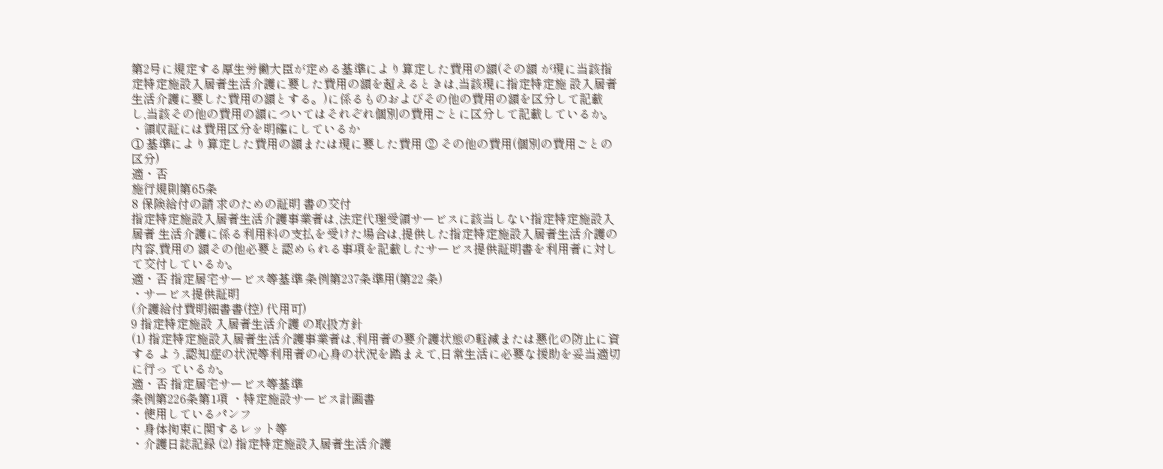第2号に規定する厚生労働大臣が定める基準により算定した費用の額(その額 が現に当該指定特定施設入居者生活介護に要した費用の額を超えるときは,当該現に指定特定施 設入居者生活介護に要した費用の額とする。)に係るものおよびその他の費用の額を区分して記載
し,当該その他の費用の額についてはそれぞれ個別の費用ごとに区分して記載しているか。
・領収証には費用区分を明確にしているか
① 基準により算定した費用の額または現に要した費用 ② その他の費用(個別の費用ごとの区分)
適・否
施行規則第65条
8 保険給付の請 求のための証明 書の交付
指定特定施設入居者生活介護事業者は,法定代理受領サービスに該当しない指定特定施設入居者 生活介護に係る利用料の支払を受けた場合は,提供した指定特定施設入居者生活介護の内容,費用の 額その他必要と認められる事項を記載したサービス提供証明書を利用者に対して交付しているか。
適・否 指定居宅サービス等基準 条例第237条準用(第22 条)
・サービス提供証明
(介護給付費明細書書(控) 代用可)
9 指定特定施設 入居者生活介護 の取扱方針
(1) 指定特定施設入居者生活介護事業者は,利用者の要介護状態の軽減または悪化の防止に資する よう,認知症の状況等利用者の心身の状況を踏まえて,日常生活に必要な援助を妥当適切に行っ ているか。
適・否 指定居宅サービス等基準
条例第226条第1項 ・特定施設サービス計画書
・使用しているパンフ
・身体拘束に関するレット等
・介護日誌記録 (2) 指定特定施設入居者生活介護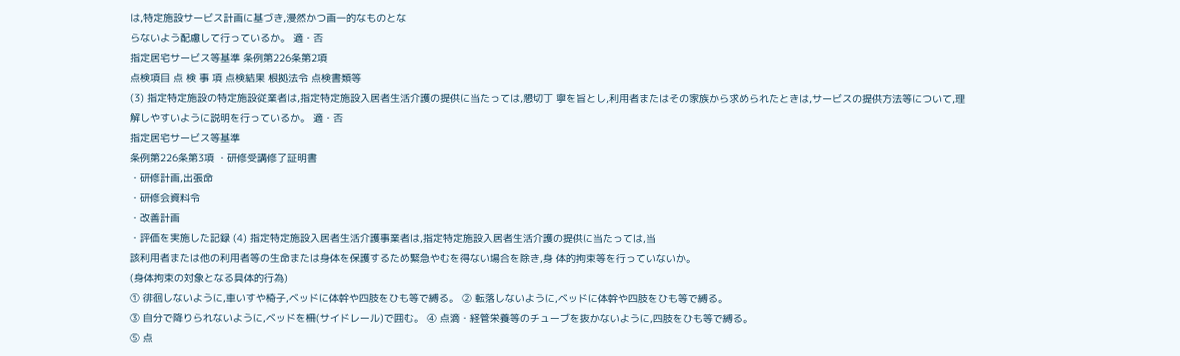は,特定施設サービス計画に基づき,漫然かつ画一的なものとな
らないよう配慮して行っているか。 適・否
指定居宅サービス等基準 条例第226条第2項
点検項目 点 検 事 項 点検結果 根拠法令 点検書類等
(3) 指定特定施設の特定施設従業者は,指定特定施設入居者生活介護の提供に当たっては,懇切丁 寧を旨とし,利用者またはその家族から求められたときは,サービスの提供方法等について,理
解しやすいように説明を行っているか。 適・否
指定居宅サービス等基準
条例第226条第3項 ・研修受講修了証明書
・研修計画,出張命
・研修会資料令
・改善計画
・評価を実施した記録 (4) 指定特定施設入居者生活介護事業者は,指定特定施設入居者生活介護の提供に当たっては,当
該利用者または他の利用者等の生命または身体を保護するため緊急やむを得ない場合を除き,身 体的拘束等を行っていないか。
(身体拘束の対象となる具体的行為)
① 徘徊しないように,車いすや椅子,ベッドに体幹や四肢をひも等で縛る。 ② 転落しないように,ベッドに体幹や四肢をひも等で縛る。
③ 自分で降りられないように,ベッドを柵(サイドレール)で囲む。 ④ 点滴・経管栄養等のチューブを抜かないように,四肢をひも等で縛る。
⑤ 点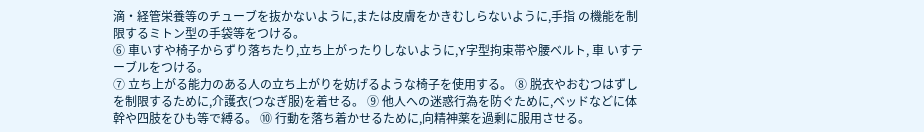滴・経管栄養等のチューブを抜かないように,または皮膚をかきむしらないように,手指 の機能を制限するミトン型の手袋等をつける。
⑥ 車いすや椅子からずり落ちたり,立ち上がったりしないように,Y字型拘束帯や腰ベルト, 車 いすテーブルをつける。
⑦ 立ち上がる能力のある人の立ち上がりを妨げるような椅子を使用する。 ⑧ 脱衣やおむつはずしを制限するために,介護衣(つなぎ服)を着せる。 ⑨ 他人への迷惑行為を防ぐために,ベッドなどに体幹や四肢をひも等で縛る。 ⑩ 行動を落ち着かせるために,向精神薬を過剰に服用させる。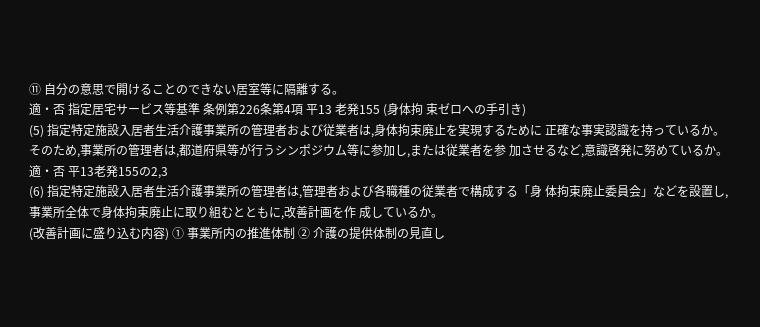⑪ 自分の意思で開けることのできない居室等に隔離する。
適・否 指定居宅サービス等基準 条例第226条第4項 平13 老発155 (身体拘 束ゼロへの手引き)
(5) 指定特定施設入居者生活介護事業所の管理者および従業者は,身体拘束廃止を実現するために 正確な事実認識を持っているか。
そのため,事業所の管理者は,都道府県等が行うシンポジウム等に参加し,または従業者を参 加させるなど,意識啓発に努めているか。
適・否 平13老発155の2,3
(6) 指定特定施設入居者生活介護事業所の管理者は,管理者および各職種の従業者で構成する「身 体拘束廃止委員会」などを設置し,事業所全体で身体拘束廃止に取り組むとともに,改善計画を作 成しているか。
(改善計画に盛り込む内容) ① 事業所内の推進体制 ② 介護の提供体制の見直し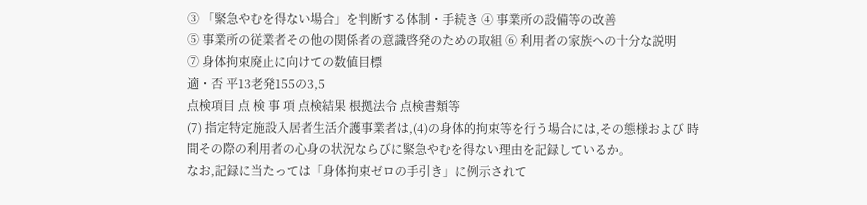③ 「緊急やむを得ない場合」を判断する体制・手続き ④ 事業所の設備等の改善
⑤ 事業所の従業者その他の関係者の意識啓発のための取組 ⑥ 利用者の家族への十分な説明
⑦ 身体拘束廃止に向けての数値目標
適・否 平13老発155の3,5
点検項目 点 検 事 項 点検結果 根拠法令 点検書類等
(7) 指定特定施設入居者生活介護事業者は,(4)の身体的拘束等を行う場合には,その態様および 時間その際の利用者の心身の状況ならびに緊急やむを得ない理由を記録しているか。
なお,記録に当たっては「身体拘束ゼロの手引き」に例示されて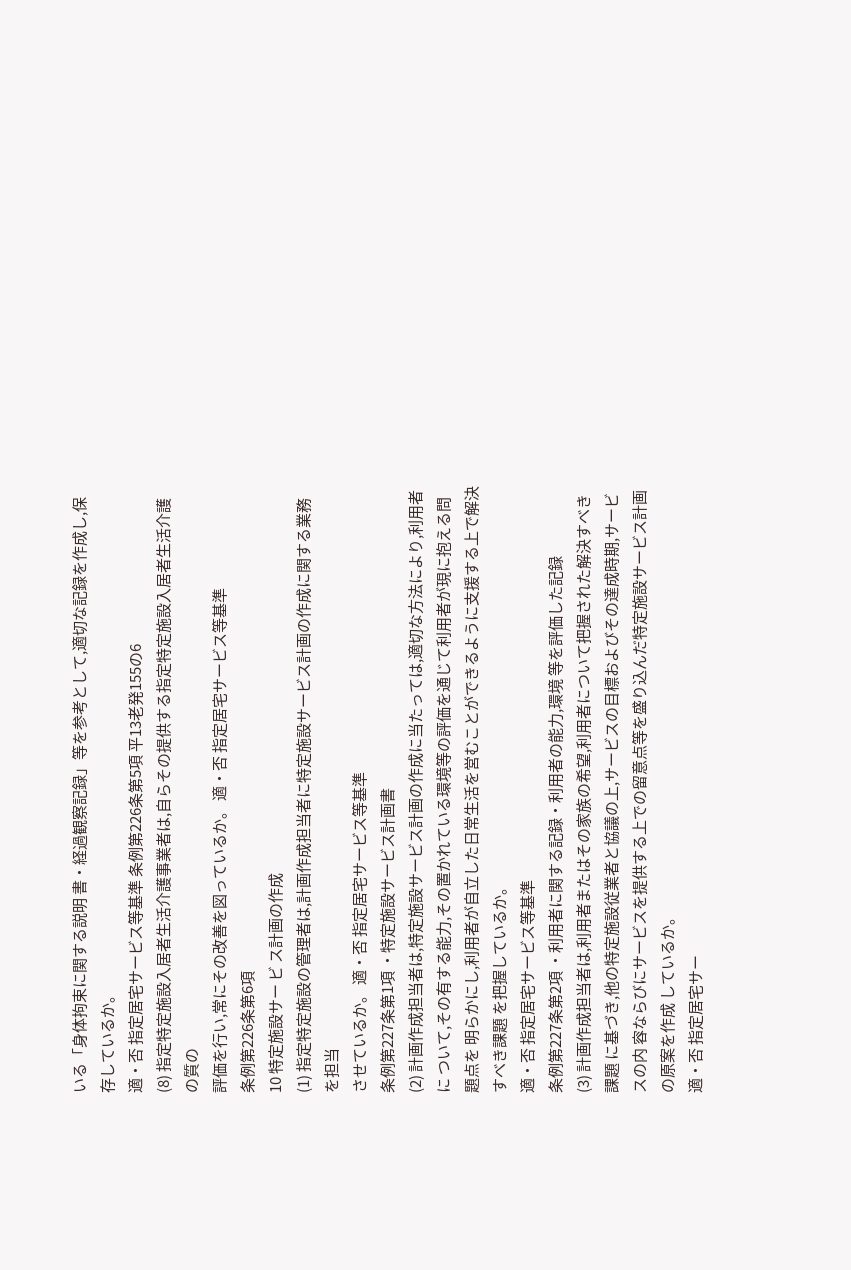いる「身体拘束に関する説明 書・経過観察記録」等を参考として,適切な記録を作成し,保存しているか。
適・否 指定居宅サービス等基準 条例第226条第5項 平13老発155の6
(8) 指定特定施設入居者生活介護事業者は,自らその提供する指定特定施設入居者生活介護の質の
評価を行い,常にその改善を図っているか。 適・否 指定居宅サービス等基準
条例第226条第6項
10 特定施設サー ビ ス計画の作成
(1) 指定特定施設の管理者は,計画作成担当者に特定施設サービス計画の作成に関する業務を担当
させているか。 適・否 指定居宅サービス等基準
条例第227条第1項 ・特定施設サービス計画書
(2) 計画作成担当者は,特定施設サービス計画の作成に当たっては,適切な方法により,利用者に ついて,その有する能力,その置かれている環境等の評価を通じて利用者が現に抱える問題点を 明らかにし,利用者が自立した日常生活を営むことができるように支援する上で解決すべき課題 を把握しているか。
適・否 指定居宅サービス等基準
条例第227条第2項 ・利用者に関する記録・利用者の能力,環境 等を評価した記録
(3) 計画作成担当者は,利用者またはその家族の希望,利用者について把握された解決すべき課題 に基づき,他の特定施設従業者と協議の上,サービスの目標およびその達成時期,サービスの内 容ならびにサービスを提供する上での留意点等を盛り込んだ特定施設サービス計画の原案を作成 しているか。
適・否 指定居宅サー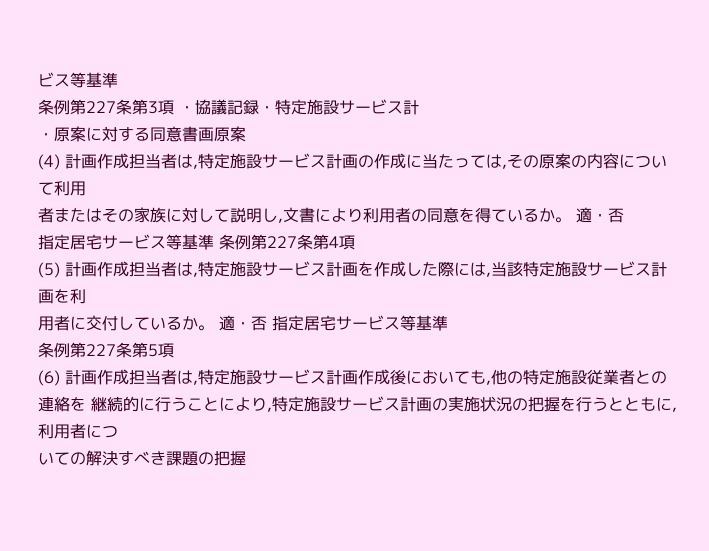ビス等基準
条例第227条第3項 ・協議記録・特定施設サービス計
・原案に対する同意書画原案
(4) 計画作成担当者は,特定施設サービス計画の作成に当たっては,その原案の内容について利用
者またはその家族に対して説明し,文書により利用者の同意を得ているか。 適・否
指定居宅サービス等基準 条例第227条第4項
(5) 計画作成担当者は,特定施設サービス計画を作成した際には,当該特定施設サービス計画を利
用者に交付しているか。 適・否 指定居宅サービス等基準
条例第227条第5項
(6) 計画作成担当者は,特定施設サービス計画作成後においても,他の特定施設従業者との連絡を 継続的に行うことにより,特定施設サービス計画の実施状況の把握を行うとともに,利用者につ
いての解決すべき課題の把握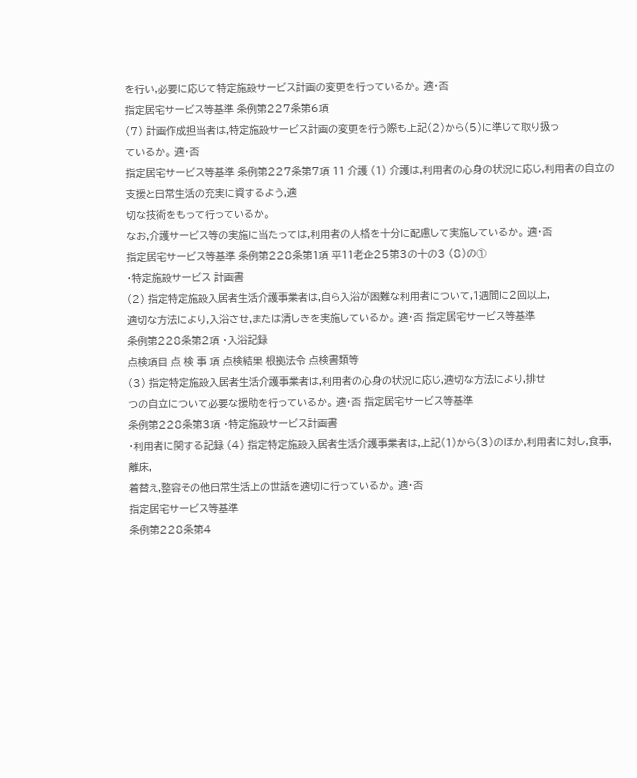を行い,必要に応じて特定施設サービス計画の変更を行っているか。 適・否
指定居宅サービス等基準 条例第227条第6項
(7) 計画作成担当者は,特定施設サービス計画の変更を行う際も上記(2)から(5)に準じて取り扱っ
ているか。 適・否
指定居宅サービス等基準 条例第227条第7項 11 介護 (1) 介護は,利用者の心身の状況に応じ,利用者の自立の支援と日常生活の充実に資するよう,適
切な技術をもって行っているか。
なお,介護サービス等の実施に当たっては,利用者の人格を十分に配慮して実施しているか。 適・否
指定居宅サービス等基準 条例第228条第1項 平11老企25第3の十の3 (8)の①
・特定施設サービス 計画書
(2) 指定特定施設入居者生活介護事業者は,自ら入浴が困難な利用者について,1週間に2回以上,
適切な方法により,入浴させ,または清しきを実施しているか。 適・否 指定居宅サービス等基準
条例第228条第2項 ・入浴記録
点検項目 点 検 事 項 点検結果 根拠法令 点検書類等
(3) 指定特定施設入居者生活介護事業者は,利用者の心身の状況に応じ,適切な方法により,排せ
つの自立について必要な援助を行っているか。 適・否 指定居宅サービス等基準
条例第228条第3項 ・特定施設サービス計画書
・利用者に関する記録 (4) 指定特定施設入居者生活介護事業者は,上記(1)から(3)のほか,利用者に対し,食事,離床,
着替え,整容その他日常生活上の世話を適切に行っているか。 適・否
指定居宅サービス等基準
条例第228条第4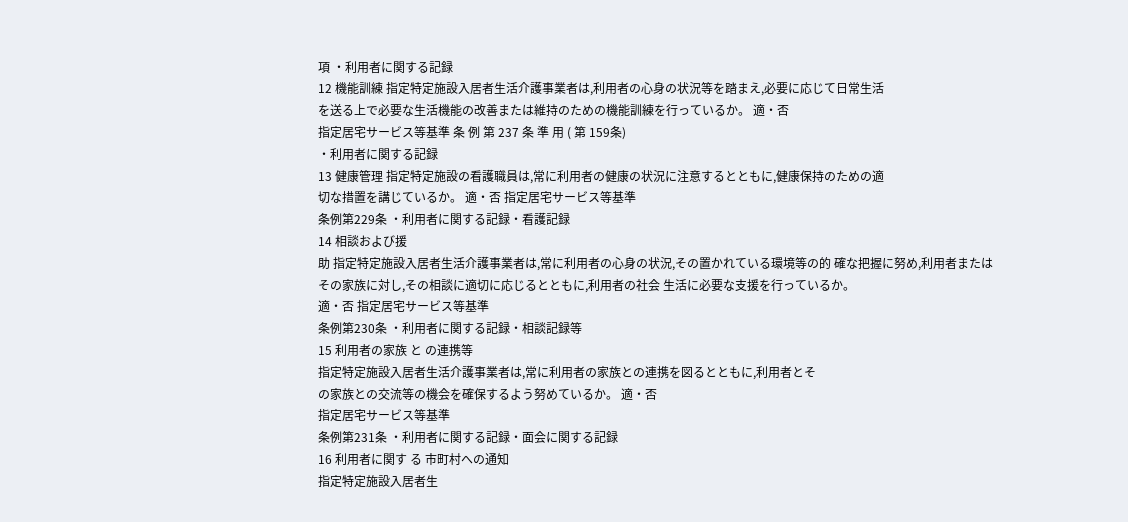項 ・利用者に関する記録
12 機能訓練 指定特定施設入居者生活介護事業者は,利用者の心身の状況等を踏まえ,必要に応じて日常生活
を送る上で必要な生活機能の改善または維持のための機能訓練を行っているか。 適・否
指定居宅サービス等基準 条 例 第 237 条 準 用 ( 第 159条)
・利用者に関する記録
13 健康管理 指定特定施設の看護職員は,常に利用者の健康の状況に注意するとともに,健康保持のための適
切な措置を講じているか。 適・否 指定居宅サービス等基準
条例第229条 ・利用者に関する記録・看護記録
14 相談および援
助 指定特定施設入居者生活介護事業者は,常に利用者の心身の状況,その置かれている環境等の的 確な把握に努め,利用者またはその家族に対し,その相談に適切に応じるとともに,利用者の社会 生活に必要な支援を行っているか。
適・否 指定居宅サービス等基準
条例第230条 ・利用者に関する記録・相談記録等
15 利用者の家族 と の連携等
指定特定施設入居者生活介護事業者は,常に利用者の家族との連携を図るとともに,利用者とそ
の家族との交流等の機会を確保するよう努めているか。 適・否
指定居宅サービス等基準
条例第231条 ・利用者に関する記録・面会に関する記録
16 利用者に関す る 市町村への通知
指定特定施設入居者生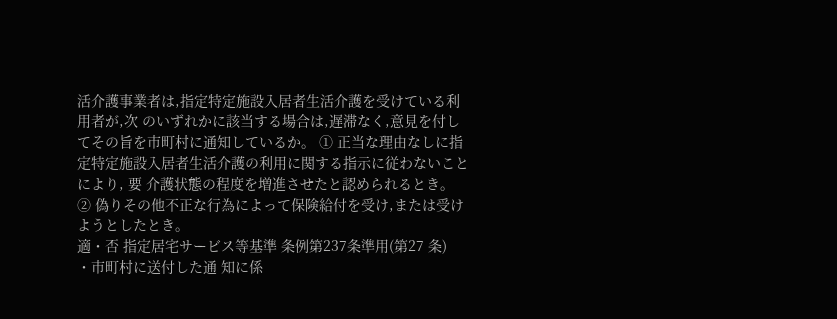活介護事業者は,指定特定施設入居者生活介護を受けている利用者が,次 のいずれかに該当する場合は,遅滞なく,意見を付してその旨を市町村に通知しているか。 ① 正当な理由なしに指定特定施設入居者生活介護の利用に関する指示に従わないことにより, 要 介護状態の程度を増進させたと認められるとき。
② 偽りその他不正な行為によって保険給付を受け,または受けようとしたとき。
適・否 指定居宅サービス等基準 条例第237条準用(第27 条)
・市町村に送付した通 知に係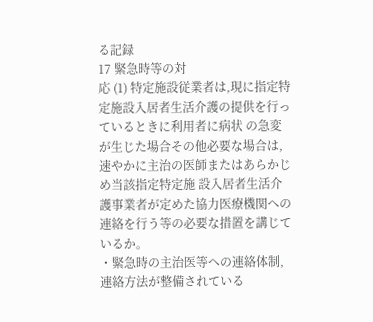る記録
17 緊急時等の対
応 (1) 特定施設従業者は,現に指定特定施設入居者生活介護の提供を行っているときに利用者に病状 の急変が生じた場合その他必要な場合は,速やかに主治の医師またはあらかじめ当該指定特定施 設入居者生活介護事業者が定めた協力医療機関への連絡を行う等の必要な措置を講じているか。
・緊急時の主治医等への連絡体制,連絡方法が整備されている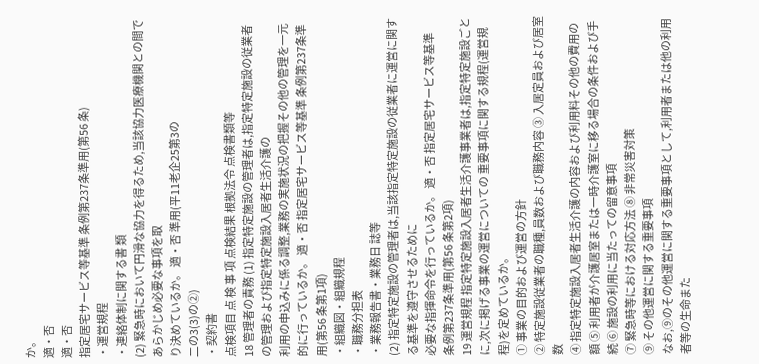か。
適・否
適・否
指定居宅サービス等基準 条例第237条準用(第56 条)
・運営規程
・連絡体制に関する書 類
(2) 緊急時において円滑な協力を得るため,当該協力医療機関との間であらかじめ必要な事項を取
り決めているか。 適・否 準用(平11老企25第3の
二の3(3)の②)
・契約書
点検項目 点 検 事 項 点検結果 根拠法令 点検書類等
18 管理者の責務 (1) 指定特定施設の管理者は,指定特定施設の従業者の管理および指定特定施設入居者生活介護の
利用の申込みに係る調整,業務の実施状況の把握その他の管理を一元的に行っているか。 適・否 指定居宅サービス等基準 条例第237条準用(第56 条第1項)
・組織図・組織規程
・職務分担表
・業務報告書・業務日 誌等
(2) 指定特定施設の管理者は,当該指定特定施設の従業者に運営に関する基準を遵守させるために
必要な指揮命令を行っているか。 適・否 指定居宅サービス等基準
条例第237条準用(第56 条第2項)
19 運営規程 指定特定施設入居者生活介護事業者は,指定特定施設ごとに,次に掲げる事業の運営についての 重要事項に関する規程(運営規程)を定めているか。
① 事業の目的および運営の方針
② 特定施設従業者の職種,員数および職務内容 ③ 入居定員および居室数
④ 指定特定施設入居者生活介護の内容および利用料その他の費用の額 ⑤ 利用者が介護居室または一時介護室に移る場合の条件および手続 ⑥ 施設の利用に当たっての留意事項
⑦ 緊急時等における対応方法 ⑧ 非常災害対策
⑨ その他運営に関する重要事項
なお,⑨のその他運営に関する重要事項として,利用者または他の利用者等の生命また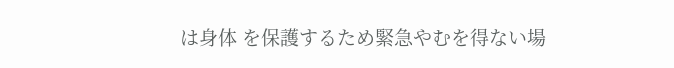は身体 を保護するため緊急やむを得ない場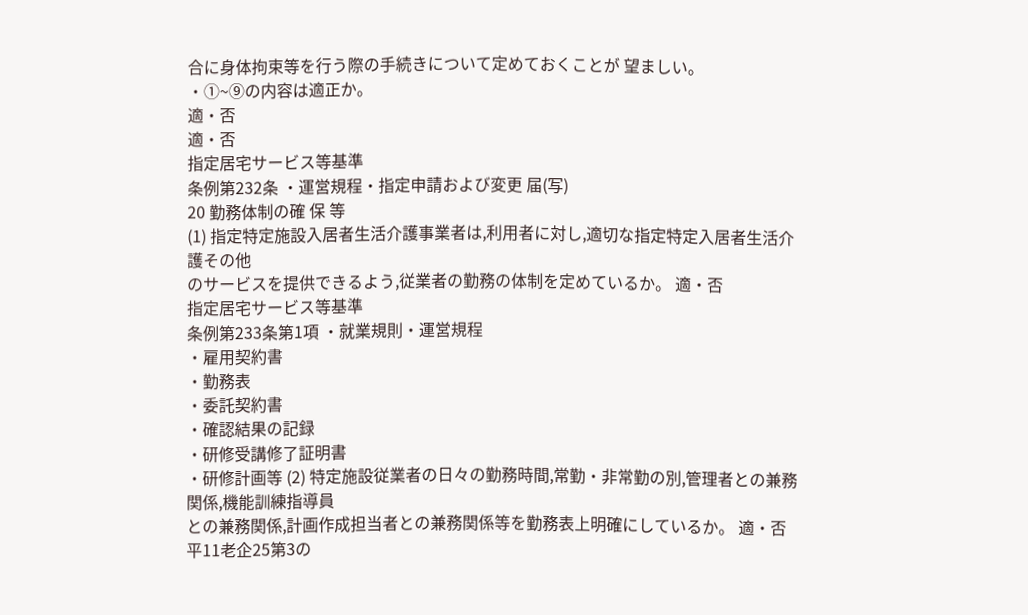合に身体拘束等を行う際の手続きについて定めておくことが 望ましい。
・①~⑨の内容は適正か。
適・否
適・否
指定居宅サービス等基準
条例第232条 ・運営規程・指定申請および変更 届(写)
20 勤務体制の確 保 等
(1) 指定特定施設入居者生活介護事業者は,利用者に対し,適切な指定特定入居者生活介護その他
のサービスを提供できるよう,従業者の勤務の体制を定めているか。 適・否
指定居宅サービス等基準
条例第233条第1項 ・就業規則・運営規程
・雇用契約書
・勤務表
・委託契約書
・確認結果の記録
・研修受講修了証明書
・研修計画等 (2) 特定施設従業者の日々の勤務時間,常勤・非常勤の別,管理者との兼務関係,機能訓練指導員
との兼務関係,計画作成担当者との兼務関係等を勤務表上明確にしているか。 適・否 平11老企25第3の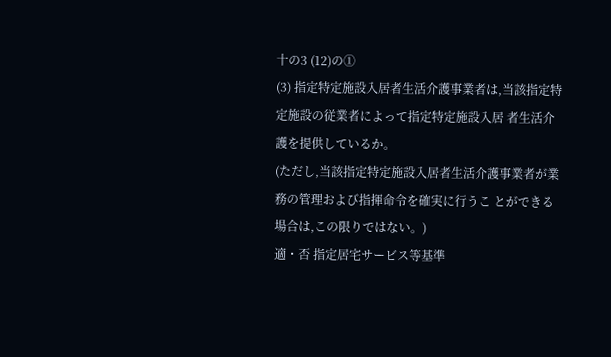十の3 (12)の①
(3) 指定特定施設入居者生活介護事業者は,当該指定特定施設の従業者によって指定特定施設入居 者生活介護を提供しているか。
(ただし,当該指定特定施設入居者生活介護事業者が業務の管理および指揮命令を確実に行うこ とができる場合は,この限りではない。)
適・否 指定居宅サービス等基準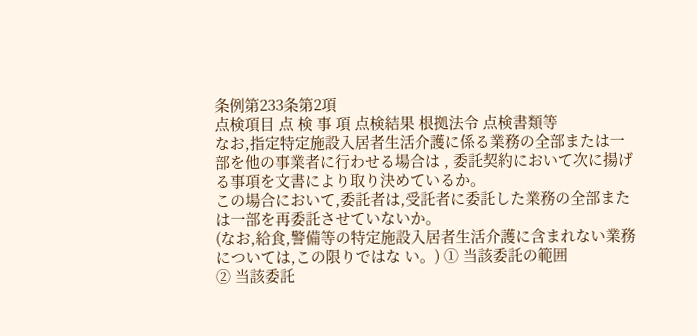条例第233条第2項
点検項目 点 検 事 項 点検結果 根拠法令 点検書類等
なお,指定特定施設入居者生活介護に係る業務の全部または一部を他の事業者に行わせる場合は , 委託契約において次に揚げる事項を文書により取り決めているか。
この場合において,委託者は,受託者に委託した業務の全部または一部を再委託させていないか。
(なお,給食,警備等の特定施設入居者生活介護に含まれない業務については,この限りではな い。) ① 当該委託の範囲
② 当該委託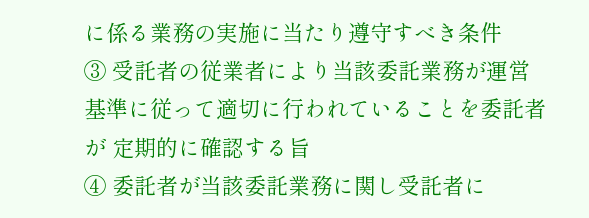に係る業務の実施に当たり遵守すべき条件
③ 受託者の従業者により当該委託業務が運営基準に従って適切に行われていることを委託者が 定期的に確認する旨
④ 委託者が当該委託業務に関し受託者に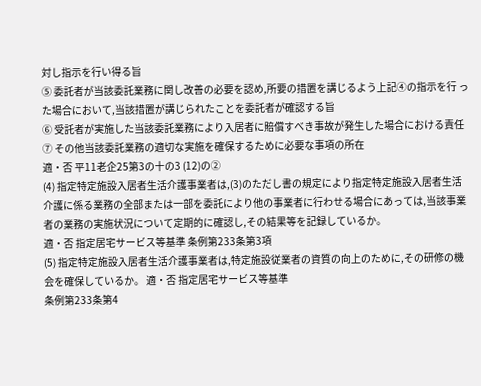対し指示を行い得る旨
⑤ 委託者が当該委託業務に関し改善の必要を認め,所要の措置を講じるよう上記④の指示を行 っ た場合において,当該措置が講じられたことを委託者が確認する旨
⑥ 受託者が実施した当該委託業務により入居者に賠償すべき事故が発生した場合における責任 ⑦ その他当該委託業務の適切な実施を確保するために必要な事項の所在
適・否 平11老企25第3の十の3 (12)の②
(4) 指定特定施設入居者生活介護事業者は,(3)のただし書の規定により指定特定施設入居者生活 介護に係る業務の全部または一部を委託により他の事業者に行わせる場合にあっては,当該事業 者の業務の実施状況について定期的に確認し,その結果等を記録しているか。
適・否 指定居宅サービス等基準 条例第233条第3項
(5) 指定特定施設入居者生活介護事業者は,特定施設従業者の資質の向上のために,その研修の機
会を確保しているか。 適・否 指定居宅サービス等基準
条例第233条第4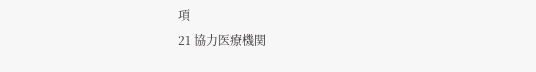項
21 協力医療機関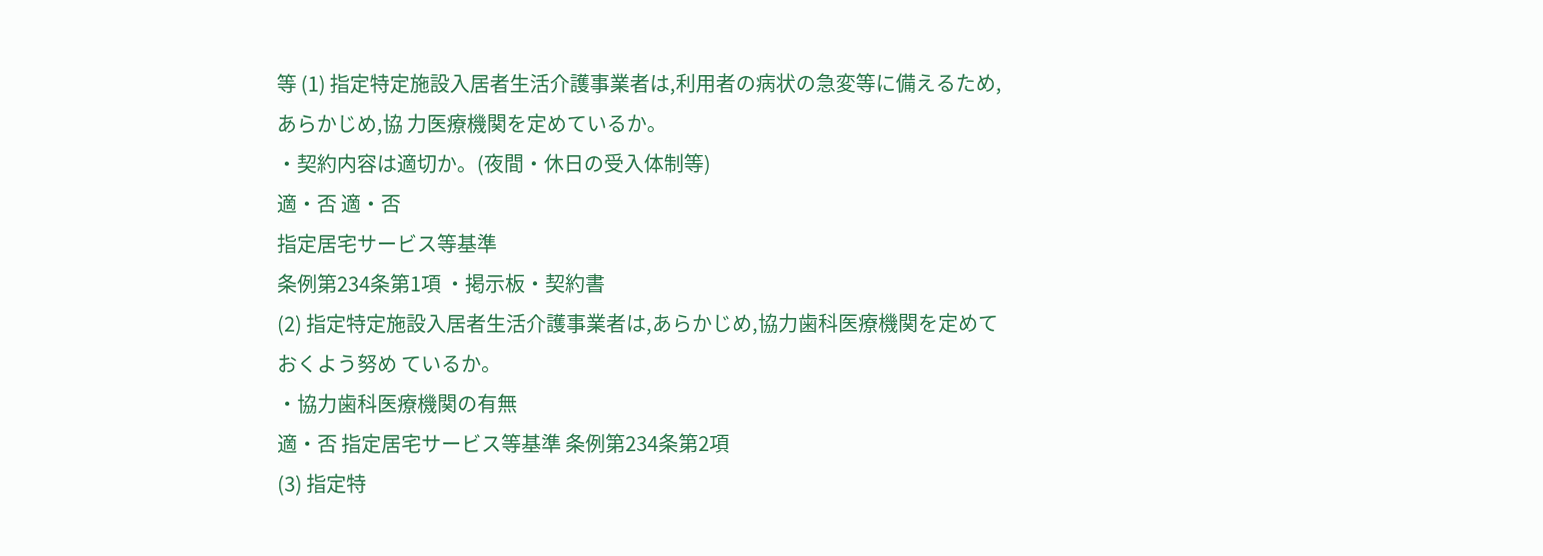等 (1) 指定特定施設入居者生活介護事業者は,利用者の病状の急変等に備えるため,あらかじめ,協 力医療機関を定めているか。
・契約内容は適切か。(夜間・休日の受入体制等)
適・否 適・否
指定居宅サービス等基準
条例第234条第1項 ・掲示板・契約書
(2) 指定特定施設入居者生活介護事業者は,あらかじめ,協力歯科医療機関を定めておくよう努め ているか。
・協力歯科医療機関の有無
適・否 指定居宅サービス等基準 条例第234条第2項
(3) 指定特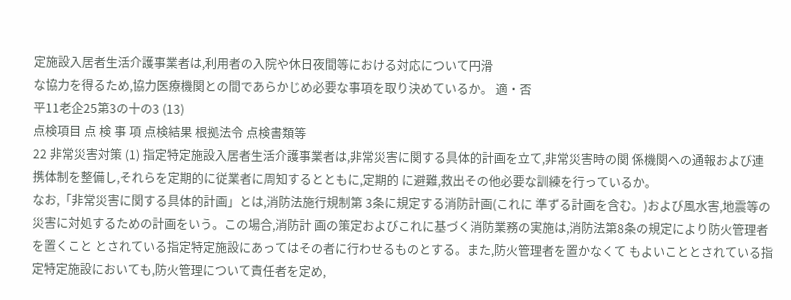定施設入居者生活介護事業者は,利用者の入院や休日夜間等における対応について円滑
な協力を得るため,協力医療機関との間であらかじめ必要な事項を取り決めているか。 適・否
平11老企25第3の十の3 (13)
点検項目 点 検 事 項 点検結果 根拠法令 点検書類等
22 非常災害対策 (1) 指定特定施設入居者生活介護事業者は,非常災害に関する具体的計画を立て,非常災害時の関 係機関への通報および連携体制を整備し,それらを定期的に従業者に周知するとともに,定期的 に避難,救出その他必要な訓練を行っているか。
なお,「非常災害に関する具体的計画」とは,消防法施行規制第 3条に規定する消防計画(これに 準ずる計画を含む。)および風水害,地震等の災害に対処するための計画をいう。この場合,消防計 画の策定およびこれに基づく消防業務の実施は,消防法第8条の規定により防火管理者を置くこと とされている指定特定施設にあってはその者に行わせるものとする。また,防火管理者を置かなくて もよいこととされている指定特定施設においても,防火管理について責任者を定め,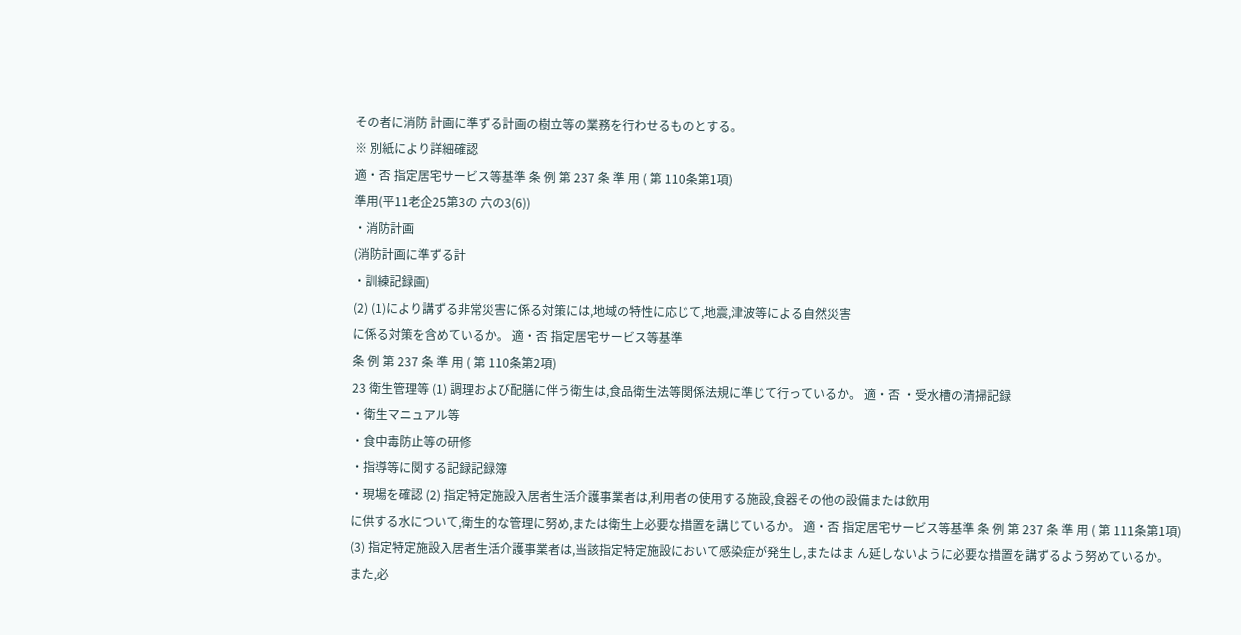その者に消防 計画に準ずる計画の樹立等の業務を行わせるものとする。
※ 別紙により詳細確認
適・否 指定居宅サービス等基準 条 例 第 237 条 準 用 ( 第 110条第1項)
準用(平11老企25第3の 六の3(6))
・消防計画
(消防計画に準ずる計
・訓練記録画)
(2) (1)により講ずる非常災害に係る対策には,地域の特性に応じて,地震,津波等による自然災害
に係る対策を含めているか。 適・否 指定居宅サービス等基準
条 例 第 237 条 準 用 ( 第 110条第2項)
23 衛生管理等 (1) 調理および配膳に伴う衛生は,食品衛生法等関係法規に準じて行っているか。 適・否 ・受水槽の清掃記録
・衛生マニュアル等
・食中毒防止等の研修
・指導等に関する記録記録簿
・現場を確認 (2) 指定特定施設入居者生活介護事業者は,利用者の使用する施設,食器その他の設備または飲用
に供する水について,衛生的な管理に努め,または衛生上必要な措置を講じているか。 適・否 指定居宅サービス等基準 条 例 第 237 条 準 用 ( 第 111条第1項)
(3) 指定特定施設入居者生活介護事業者は,当該指定特定施設において感染症が発生し,またはま ん延しないように必要な措置を講ずるよう努めているか。
また,必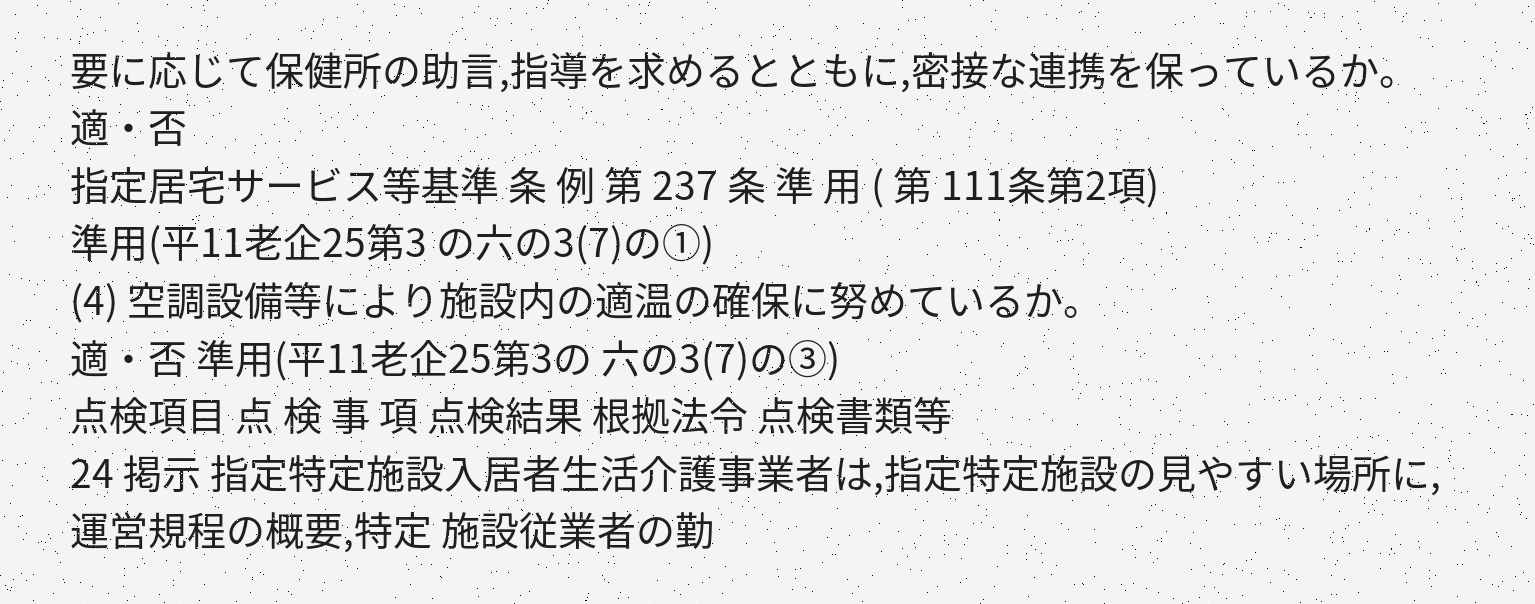要に応じて保健所の助言,指導を求めるとともに,密接な連携を保っているか。 適・否
指定居宅サービス等基準 条 例 第 237 条 準 用 ( 第 111条第2項)
準用(平11老企25第3 の六の3(7)の①)
(4) 空調設備等により施設内の適温の確保に努めているか。
適・否 準用(平11老企25第3の 六の3(7)の③)
点検項目 点 検 事 項 点検結果 根拠法令 点検書類等
24 掲示 指定特定施設入居者生活介護事業者は,指定特定施設の見やすい場所に,運営規程の概要,特定 施設従業者の勤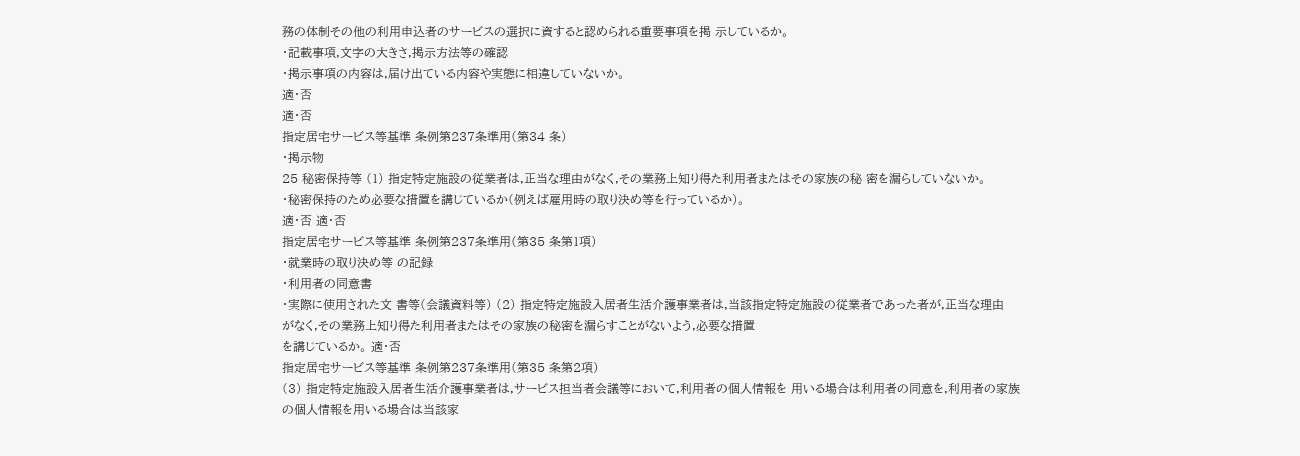務の体制その他の利用申込者のサービスの選択に資すると認められる重要事項を掲 示しているか。
・記載事項,文字の大きさ,掲示方法等の確認
・掲示事項の内容は,届け出ている内容や実態に相違していないか。
適・否
適・否
指定居宅サービス等基準 条例第237条準用(第34 条)
・掲示物
25 秘密保持等 (1) 指定特定施設の従業者は,正当な理由がなく,その業務上知り得た利用者またはその家族の秘 密を漏らしていないか。
・秘密保持のため必要な措置を講じているか(例えば雇用時の取り決め等を行っているか)。
適・否 適・否
指定居宅サービス等基準 条例第237条準用(第35 条第1項)
・就業時の取り決め等 の記録
・利用者の同意書
・実際に使用された文 書等(会議資料等) (2) 指定特定施設入居者生活介護事業者は,当該指定特定施設の従業者であった者が,正当な理由
がなく,その業務上知り得た利用者またはその家族の秘密を漏らすことがないよう,必要な措置
を講じているか。 適・否
指定居宅サービス等基準 条例第237条準用(第35 条第2項)
(3) 指定特定施設入居者生活介護事業者は,サービス担当者会議等において,利用者の個人情報を 用いる場合は利用者の同意を,利用者の家族の個人情報を用いる場合は当該家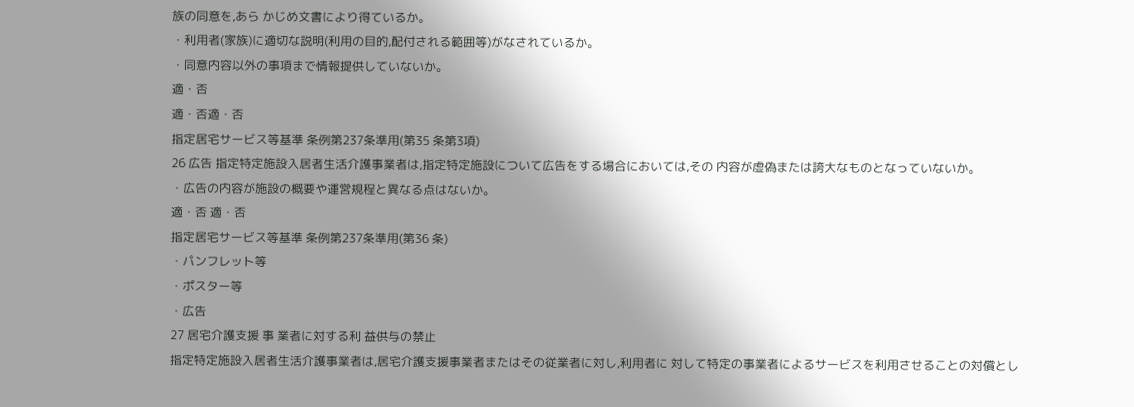族の同意を,あら かじめ文書により得ているか。
・利用者(家族)に適切な説明(利用の目的,配付される範囲等)がなされているか。
・同意内容以外の事項まで情報提供していないか。
適・否
適・否適・否
指定居宅サービス等基準 条例第237条準用(第35 条第3項)
26 広告 指定特定施設入居者生活介護事業者は,指定特定施設について広告をする場合においては,その 内容が虚偽または誇大なものとなっていないか。
・広告の内容が施設の概要や運営規程と異なる点はないか。
適・否 適・否
指定居宅サービス等基準 条例第237条準用(第36 条)
・パンフレット等
・ポスター等
・広告
27 居宅介護支援 事 業者に対する利 益供与の禁止
指定特定施設入居者生活介護事業者は,居宅介護支援事業者またはその従業者に対し,利用者に 対して特定の事業者によるサービスを利用させることの対償とし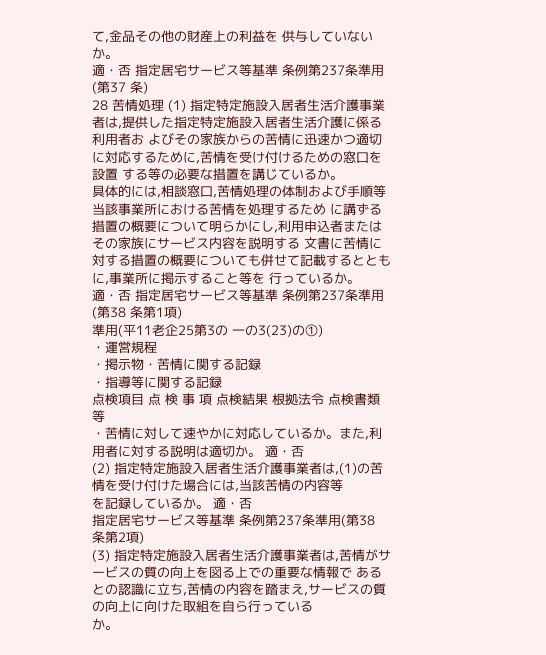て,金品その他の財産上の利益を 供与していないか。
適・否 指定居宅サービス等基準 条例第237条準用(第37 条)
28 苦情処理 (1) 指定特定施設入居者生活介護事業者は,提供した指定特定施設入居者生活介護に係る利用者お よびその家族からの苦情に迅速かつ適切に対応するために,苦情を受け付けるための窓口を設置 する等の必要な措置を講じているか。
具体的には,相談窓口,苦情処理の体制および手順等当該事業所における苦情を処理するため に講ずる措置の概要について明らかにし,利用申込者またはその家族にサービス内容を説明する 文書に苦情に対する措置の概要についても併せて記載するとともに,事業所に掲示すること等を 行っているか。
適・否 指定居宅サービス等基準 条例第237条準用(第38 条第1項)
準用(平11老企25第3の 一の3(23)の①)
・運営規程
・掲示物・苦情に関する記録
・指導等に関する記録
点検項目 点 検 事 項 点検結果 根拠法令 点検書類等
・苦情に対して速やかに対応しているか。また,利用者に対する説明は適切か。 適・否
(2) 指定特定施設入居者生活介護事業者は,(1)の苦情を受け付けた場合には,当該苦情の内容等
を記録しているか。 適・否
指定居宅サービス等基準 条例第237条準用(第38 条第2項)
(3) 指定特定施設入居者生活介護事業者は,苦情がサービスの質の向上を図る上での重要な情報で あるとの認識に立ち,苦情の内容を踏まえ,サービスの質の向上に向けた取組を自ら行っている
か。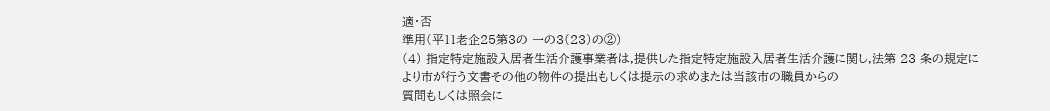適・否
準用(平11老企25第3の 一の3(23)の②)
(4) 指定特定施設入居者生活介護事業者は,提供した指定特定施設入居者生活介護に関し,法第 23 条の規定により市が行う文書その他の物件の提出もしくは提示の求めまたは当該市の職員からの
質問もしくは照会に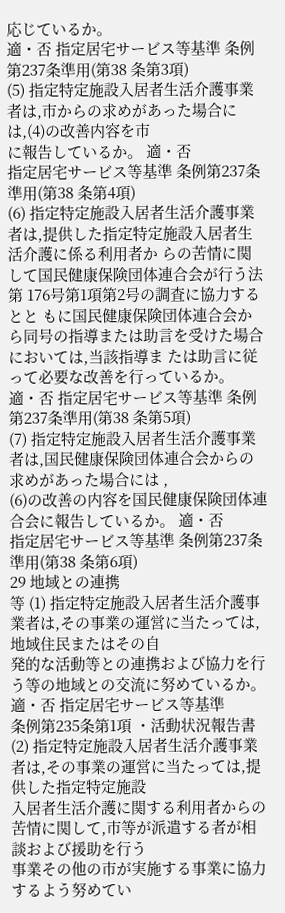応じているか。
適・否 指定居宅サービス等基準 条例第237条準用(第38 条第3項)
(5) 指定特定施設入居者生活介護事業者は,市からの求めがあった場合には,(4)の改善内容を市
に報告しているか。 適・否
指定居宅サービス等基準 条例第237条準用(第38 条第4項)
(6) 指定特定施設入居者生活介護事業者は,提供した指定特定施設入居者生活介護に係る利用者か らの苦情に関して国民健康保険団体連合会が行う法第 176号第1項第2号の調査に協力するとと もに国民健康保険団体連合会から同号の指導または助言を受けた場合においては,当該指導ま たは助言に従って必要な改善を行っているか。
適・否 指定居宅サービス等基準 条例第237条準用(第38 条第5項)
(7) 指定特定施設入居者生活介護事業者は,国民健康保険団体連合会からの求めがあった場合には ,
(6)の改善の内容を国民健康保険団体連合会に報告しているか。 適・否
指定居宅サービス等基準 条例第237条準用(第38 条第6項)
29 地域との連携
等 (1) 指定特定施設入居者生活介護事業者は,その事業の運営に当たっては,地域住民またはその自
発的な活動等との連携および協力を行う等の地域との交流に努めているか。 適・否 指定居宅サービス等基準
条例第235条第1項 ・活動状況報告書 (2) 指定特定施設入居者生活介護事業者は,その事業の運営に当たっては,提供した指定特定施設
入居者生活介護に関する利用者からの苦情に関して,市等が派遣する者が相談および援助を行う
事業その他の市が実施する事業に協力するよう努めてい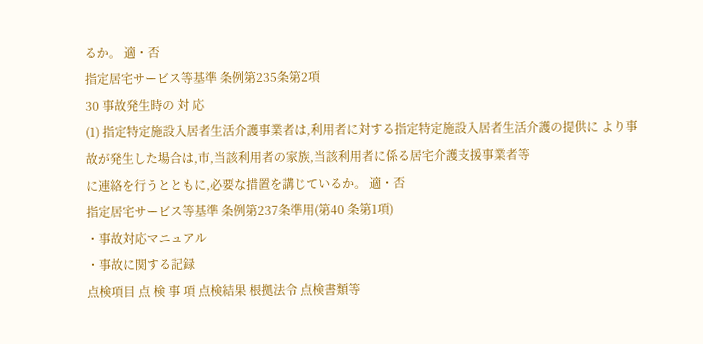るか。 適・否
指定居宅サービス等基準 条例第235条第2項
30 事故発生時の 対 応
(1) 指定特定施設入居者生活介護事業者は,利用者に対する指定特定施設入居者生活介護の提供に より事故が発生した場合は,市,当該利用者の家族,当該利用者に係る居宅介護支援事業者等
に連絡を行うとともに,必要な措置を講じているか。 適・否
指定居宅サービス等基準 条例第237条準用(第40 条第1項)
・事故対応マニュアル
・事故に関する記録
点検項目 点 検 事 項 点検結果 根拠法令 点検書類等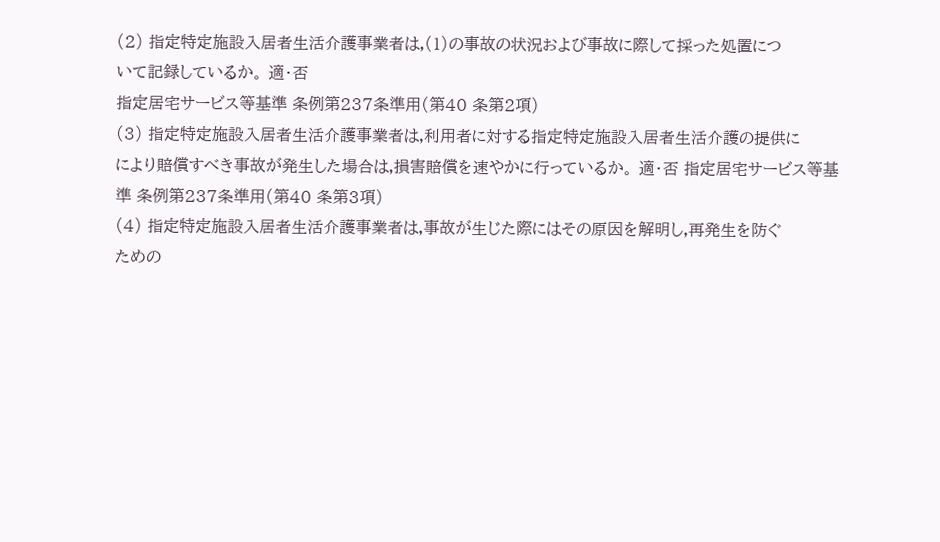(2) 指定特定施設入居者生活介護事業者は,(1)の事故の状況および事故に際して採った処置につ
いて記録しているか。 適・否
指定居宅サービス等基準 条例第237条準用(第40 条第2項)
(3) 指定特定施設入居者生活介護事業者は,利用者に対する指定特定施設入居者生活介護の提供に
により賠償すべき事故が発生した場合は,損害賠償を速やかに行っているか。 適・否 指定居宅サービス等基準 条例第237条準用(第40 条第3項)
(4) 指定特定施設入居者生活介護事業者は,事故が生じた際にはその原因を解明し,再発生を防ぐ
ための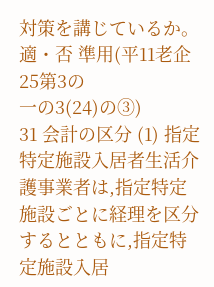対策を講じているか。 適・否 準用(平11老企25第3の
一の3(24)の③)
31 会計の区分 (1) 指定特定施設入居者生活介護事業者は,指定特定施設ごとに経理を区分するとともに,指定特
定施設入居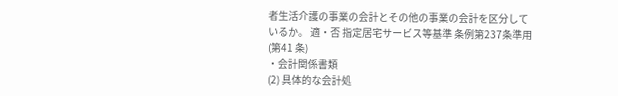者生活介護の事業の会計とその他の事業の会計を区分しているか。 適・否 指定居宅サービス等基準 条例第237条準用(第41 条)
・会計関係書類
(2) 具体的な会計処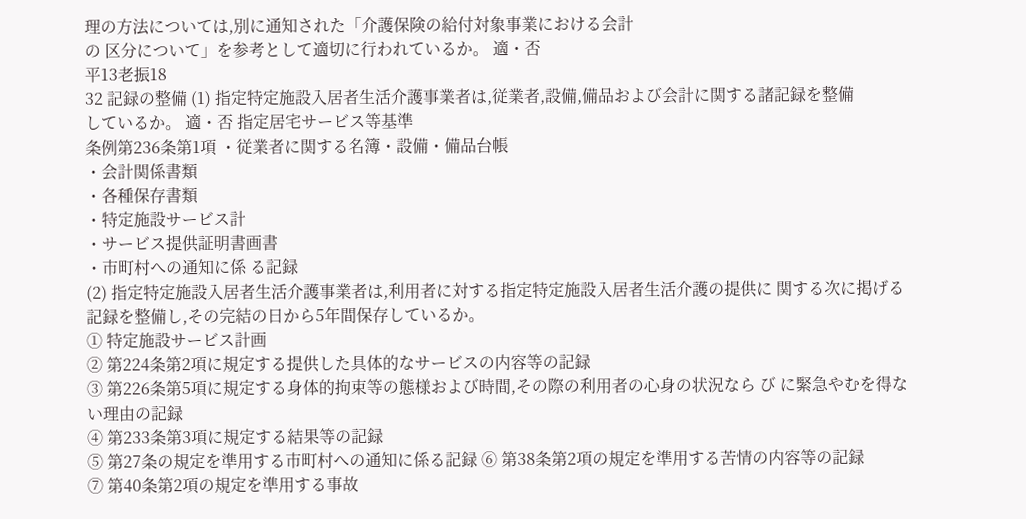理の方法については,別に通知された「介護保険の給付対象事業における会計
の 区分について」を参考として適切に行われているか。 適・否
平13老振18
32 記録の整備 (1) 指定特定施設入居者生活介護事業者は,従業者,設備,備品および会計に関する諸記録を整備
しているか。 適・否 指定居宅サービス等基準
条例第236条第1項 ・従業者に関する名簿・設備・備品台帳
・会計関係書類
・各種保存書類
・特定施設サービス計
・サービス提供証明書画書
・市町村への通知に係 る記録
(2) 指定特定施設入居者生活介護事業者は,利用者に対する指定特定施設入居者生活介護の提供に 関する次に掲げる記録を整備し,その完結の日から5年間保存しているか。
① 特定施設サービス計画
② 第224条第2項に規定する提供した具体的なサービスの内容等の記録
③ 第226条第5項に規定する身体的拘束等の態様および時間,その際の利用者の心身の状況なら び に緊急やむを得ない理由の記録
④ 第233条第3項に規定する結果等の記録
⑤ 第27条の規定を準用する市町村への通知に係る記録 ⑥ 第38条第2項の規定を準用する苦情の内容等の記録
⑦ 第40条第2項の規定を準用する事故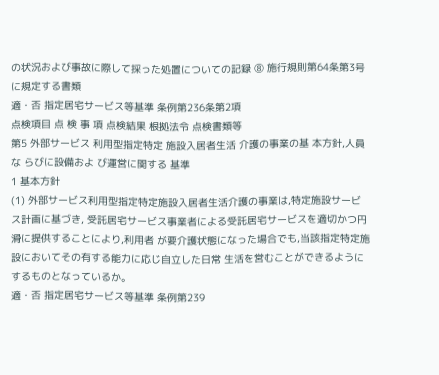の状況および事故に際して採った処置についての記録 ⑧ 施行規則第64条第3号に規定する書類
適・否 指定居宅サービス等基準 条例第236条第2項
点検項目 点 検 事 項 点検結果 根拠法令 点検書類等
第5 外部サービス 利用型指定特定 施設入居者生活 介護の事業の基 本方針,人員な らびに設備およ び運営に関する 基準
1 基本方針
(1) 外部サービス利用型指定特定施設入居者生活介護の事業は,特定施設サービス計画に基づき, 受託居宅サービス事業者による受託居宅サービスを適切かつ円滑に提供することにより,利用者 が要介護状態になった場合でも,当該指定特定施設においてその有する能力に応じ自立した日常 生活を営むことができるようにするものとなっているか。
適・否 指定居宅サービス等基準 条例第239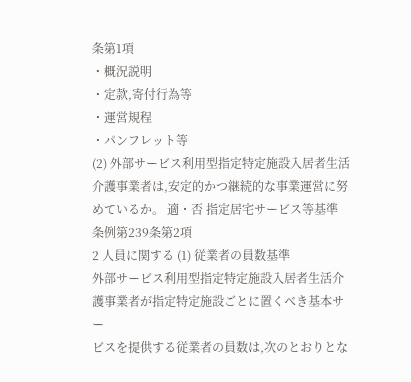条第1項
・概況説明
・定款,寄付行為等
・運営規程
・パンフレット等
(2) 外部サービス利用型指定特定施設入居者生活介護事業者は,安定的かつ継続的な事業運営に努
めているか。 適・否 指定居宅サービス等基準
条例第239条第2項
2 人員に関する (1) 従業者の員数基準
外部サービス利用型指定特定施設入居者生活介護事業者が指定特定施設ごとに置くべき基本サー
ビスを提供する従業者の員数は,次のとおりとな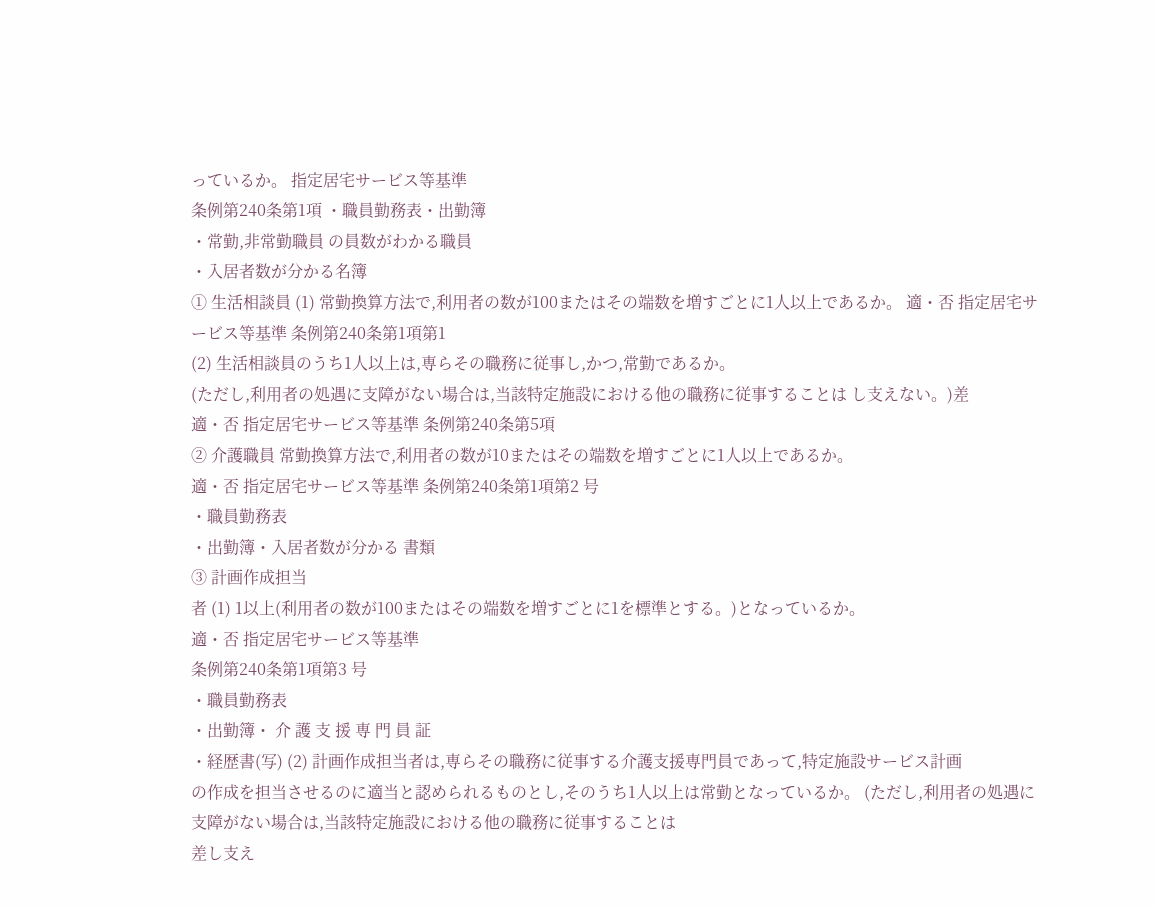っているか。 指定居宅サービス等基準
条例第240条第1項 ・職員勤務表・出勤簿
・常勤,非常勤職員 の員数がわかる職員
・入居者数が分かる名簿
① 生活相談員 (1) 常勤換算方法で,利用者の数が100またはその端数を増すごとに1人以上であるか。 適・否 指定居宅サービス等基準 条例第240条第1項第1
(2) 生活相談員のうち1人以上は,専らその職務に従事し,かつ,常勤であるか。
(ただし,利用者の処遇に支障がない場合は,当該特定施設における他の職務に従事することは し支えない。)差
適・否 指定居宅サービス等基準 条例第240条第5項
② 介護職員 常勤換算方法で,利用者の数が10またはその端数を増すごとに1人以上であるか。
適・否 指定居宅サービス等基準 条例第240条第1項第2 号
・職員勤務表
・出勤簿・入居者数が分かる 書類
③ 計画作成担当
者 (1) 1以上(利用者の数が100またはその端数を増すごとに1を標準とする。)となっているか。
適・否 指定居宅サービス等基準
条例第240条第1項第3 号
・職員勤務表
・出勤簿・ 介 護 支 援 専 門 員 証
・経歴書(写) (2) 計画作成担当者は,専らその職務に従事する介護支援専門員であって,特定施設サービス計画
の作成を担当させるのに適当と認められるものとし,そのうち1人以上は常勤となっているか。 (ただし,利用者の処遇に支障がない場合は,当該特定施設における他の職務に従事することは
差し支え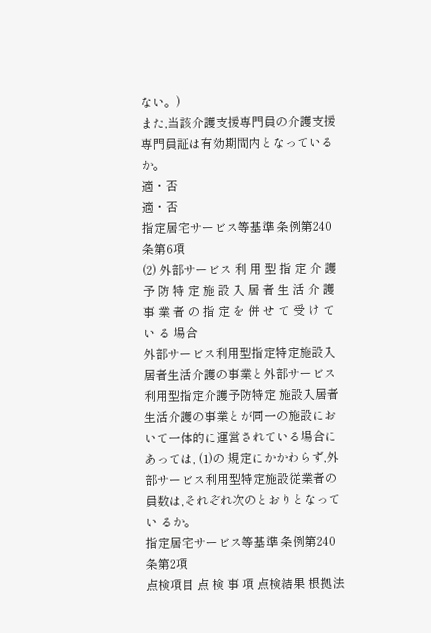ない。)
また,当該介護支援専門員の介護支援専門員証は有効期間内となっているか。
適・否
適・否
指定居宅サービス等基準 条例第240条第6項
(2) 外部サービス 利 用 型 指 定 介 護 予 防 特 定 施 設 入 居 者 生 活 介 護 事 業 者 の 指 定 を 併 せ て 受 け て い る 場合
外部サービス利用型指定特定施設入居者生活介護の事業と外部サービス利用型指定介護予防特定 施設入居者生活介護の事業とが同一の施設において一体的に運営されている場合にあっては, (1)の 規定にかかわらず,外部サービス利用型特定施設従業者の員数は,それぞれ次のとおりとなってい るか。
指定居宅サービス等基準 条例第240条第2項
点検項目 点 検 事 項 点検結果 根拠法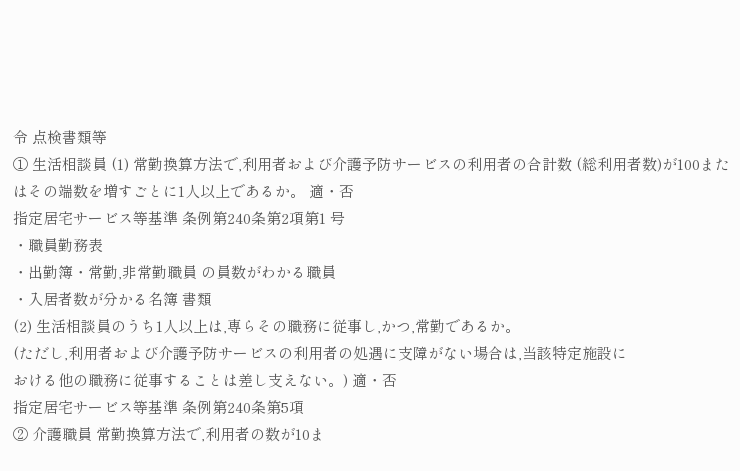令 点検書類等
① 生活相談員 (1) 常勤換算方法で,利用者および介護予防サービスの利用者の合計数 (総利用者数)が100また
はその端数を増すごとに1人以上であるか。 適・否
指定居宅サービス等基準 条例第240条第2項第1 号
・職員勤務表
・出勤簿・常勤,非常勤職員 の員数がわかる職員
・入居者数が分かる名簿 書類
(2) 生活相談員のうち1人以上は,専らその職務に従事し,かつ,常勤であるか。
(ただし,利用者および介護予防サービスの利用者の処遇に支障がない場合は,当該特定施設に
おける他の職務に従事することは差し支えない。) 適・否
指定居宅サービス等基準 条例第240条第5項
② 介護職員 常勤換算方法で,利用者の数が10ま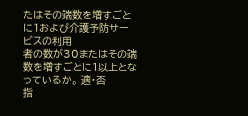たはその端数を増すごとに1および介護予防サービスの利用
者の数が30またはその端数を増すごとに1以上となっているか。 適・否
指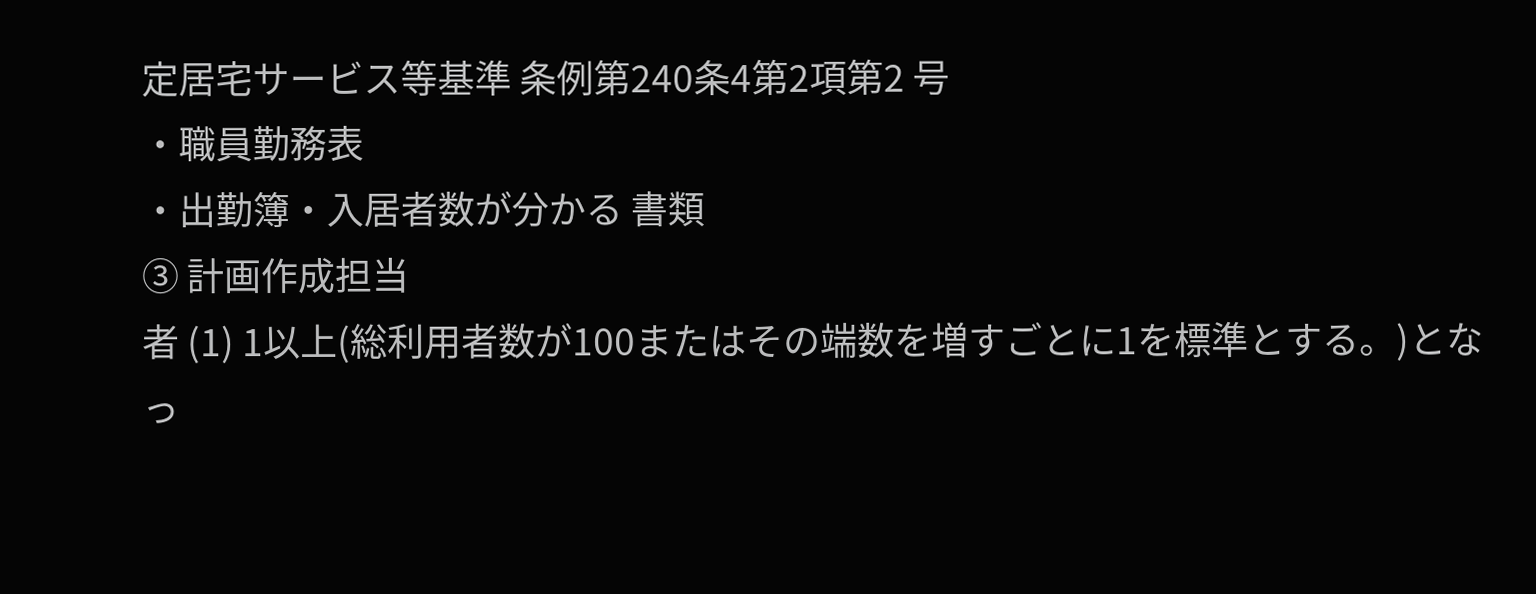定居宅サービス等基準 条例第240条4第2項第2 号
・職員勤務表
・出勤簿・入居者数が分かる 書類
③ 計画作成担当
者 (1) 1以上(総利用者数が100またはその端数を増すごとに1を標準とする。)となっ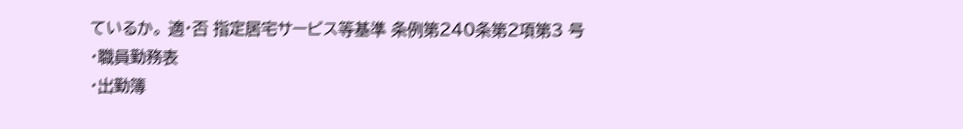ているか。 適・否 指定居宅サービス等基準 条例第240条第2項第3 号
・職員勤務表
・出勤簿